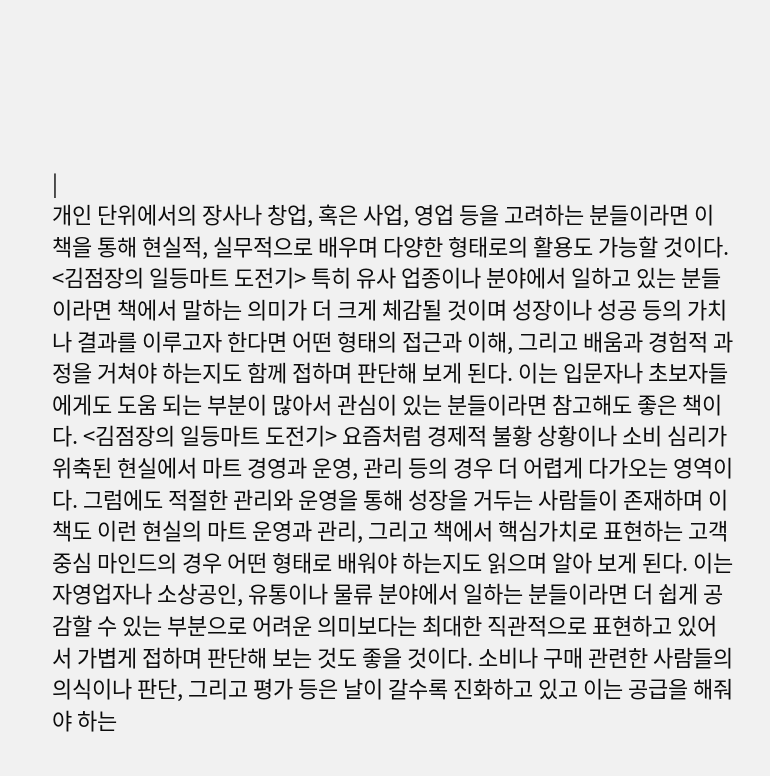|
개인 단위에서의 장사나 창업, 혹은 사업, 영업 등을 고려하는 분들이라면 이 책을 통해 현실적, 실무적으로 배우며 다양한 형태로의 활용도 가능할 것이다. <김점장의 일등마트 도전기> 특히 유사 업종이나 분야에서 일하고 있는 분들이라면 책에서 말하는 의미가 더 크게 체감될 것이며 성장이나 성공 등의 가치나 결과를 이루고자 한다면 어떤 형태의 접근과 이해, 그리고 배움과 경험적 과정을 거쳐야 하는지도 함께 접하며 판단해 보게 된다. 이는 입문자나 초보자들에게도 도움 되는 부분이 많아서 관심이 있는 분들이라면 참고해도 좋은 책이다. <김점장의 일등마트 도전기> 요즘처럼 경제적 불황 상황이나 소비 심리가 위축된 현실에서 마트 경영과 운영, 관리 등의 경우 더 어렵게 다가오는 영역이다. 그럼에도 적절한 관리와 운영을 통해 성장을 거두는 사람들이 존재하며 이 책도 이런 현실의 마트 운영과 관리, 그리고 책에서 핵심가치로 표현하는 고객 중심 마인드의 경우 어떤 형태로 배워야 하는지도 읽으며 알아 보게 된다. 이는 자영업자나 소상공인, 유통이나 물류 분야에서 일하는 분들이라면 더 쉽게 공감할 수 있는 부분으로 어려운 의미보다는 최대한 직관적으로 표현하고 있어서 가볍게 접하며 판단해 보는 것도 좋을 것이다. 소비나 구매 관련한 사람들의 의식이나 판단, 그리고 평가 등은 날이 갈수록 진화하고 있고 이는 공급을 해줘야 하는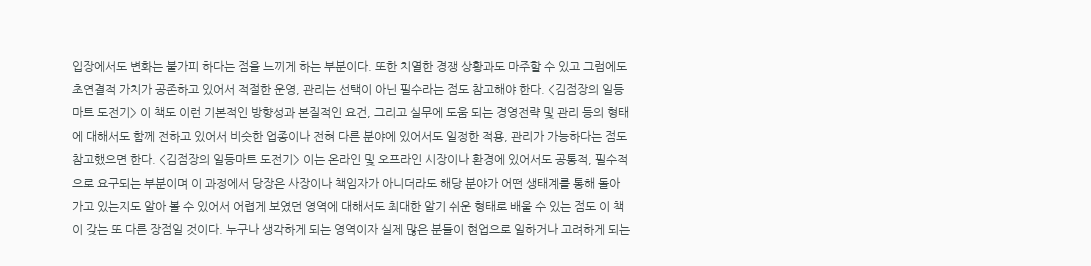입장에서도 변화는 불가피 하다는 점을 느끼게 하는 부분이다. 또한 치열한 경쟁 상황과도 마주할 수 있고 그럼에도 초연결적 가치가 공존하고 있어서 적절한 운영, 관리는 선택이 아닌 필수라는 점도 참고해야 한다. <김점장의 일등마트 도전기> 이 책도 이런 기본적인 방향성과 본질적인 요건, 그리고 실무에 도움 되는 경영전략 및 관리 등의 형태에 대해서도 함께 전하고 있어서 비슷한 업종이나 전혀 다른 분야에 있어서도 일정한 적용, 관리가 가능하다는 점도 참고했으면 한다. <김점장의 일등마트 도전기> 이는 온라인 및 오프라인 시장이나 환경에 있어서도 공통적, 필수적으로 요구되는 부분이며 이 과정에서 당장은 사장이나 책임자가 아니더라도 해당 분야가 어떤 생태계를 통해 돌아가고 있는지도 알아 볼 수 있어서 어렵게 보였던 영역에 대해서도 최대한 알기 쉬운 형태로 배울 수 있는 점도 이 책이 갖는 또 다른 장점일 것이다. 누구나 생각하게 되는 영역이자 실제 많은 분들이 현업으로 일하거나 고려하게 되는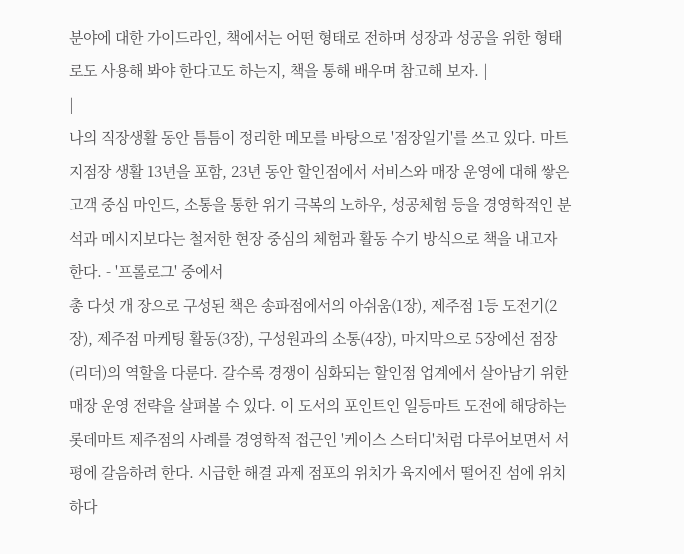분야에 대한 가이드라인, 책에서는 어떤 형태로 전하며 성장과 성공을 위한 형태로도 사용해 봐야 한다고도 하는지, 책을 통해 배우며 참고해 보자. |
|
나의 직장생활 동안 틈틈이 정리한 메모를 바탕으로 '점장일기'를 쓰고 있다. 마트 지점장 생활 13년을 포함, 23년 동안 할인점에서 서비스와 매장 운영에 대해 쌓은 고객 중심 마인드, 소통을 통한 위기 극복의 노하우, 성공체험 등을 경영학적인 분석과 메시지보다는 철저한 현장 중심의 체험과 활동 수기 방식으로 책을 내고자 한다. - '프롤로그' 중에서
총 다섯 개 장으로 구성된 책은 송파점에서의 아쉬움(1장), 제주점 1등 도전기(2장), 제주점 마케팅 활동(3장), 구성원과의 소통(4장), 마지막으로 5장에선 점장(리더)의 역할을 다룬다. 갈수록 경쟁이 심화되는 할인점 업계에서 살아남기 위한 매장 운영 전략을 살펴볼 수 있다. 이 도서의 포인트인 일등마트 도전에 해당하는 롯데마트 제주점의 사례를 경영학적 접근인 '케이스 스터디'처럼 다루어보면서 서평에 갈음하려 한다. 시급한 해결 과제 점포의 위치가 육지에서 떨어진 섬에 위치하다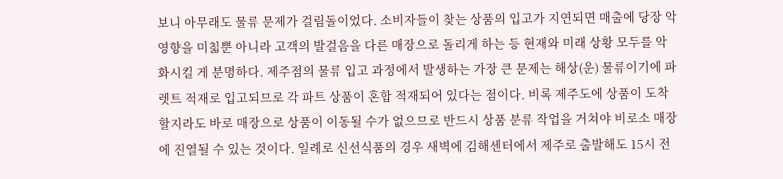보니 아무래도 물류 문제가 걸림돌이었다. 소비자들이 찾는 상품의 입고가 지연되면 매출에 당장 악영향을 미칣뿐 아니라 고객의 발걸음을 다른 매장으로 돌리게 하는 등 현재와 미래 상황 모두를 악화시킬 게 분명하다. 제주점의 물류 입고 과정에서 발생하는 가장 큰 문제는 해상(운) 물류이기에 파렛트 적재로 입고되므로 각 파트 상품이 혼합 적재되어 있다는 점이다. 비록 제주도에 상품이 도착할지라도 바로 매장으로 상품이 이동될 수가 없으므로 반드시 상품 분류 작업을 거쳐야 비로소 매장에 진열될 수 있는 것이다. 일례로 신선식품의 경우 새벽에 김해센터에서 제주로 출발해도 15시 전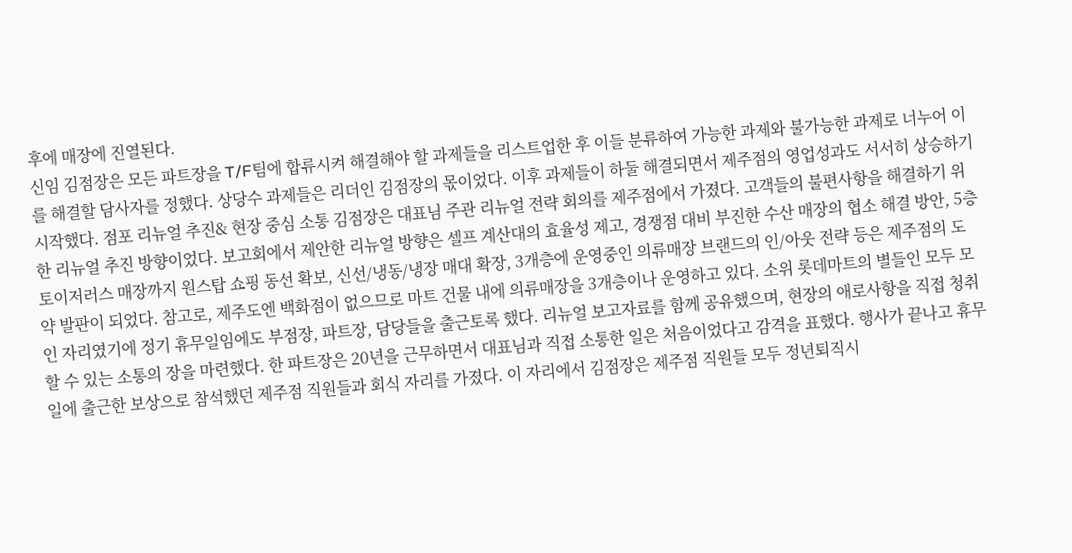후에 매장에 진열된다.
신임 김점장은 모든 파트장을 T/F팀에 합류시켜 해결해야 할 과제들을 리스트업한 후 이들 분류하여 가능한 과제와 불가능한 과제로 너누어 이를 해결할 담사자를 정했다. 상당수 과제들은 리더인 김점장의 몫이었다. 이후 과제들이 하둘 해결되면서 제주점의 영업성과도 서서히 상승하기 시작했다. 점포 리뉴얼 추진& 현장 중심 소통 김점장은 대표님 주관 리뉴얼 전략 회의를 제주점에서 가졌다. 고객들의 불편사항을 해결하기 위한 리뉴얼 추진 방향이었다. 보고회에서 제안한 리뉴얼 방향은 셀프 계산대의 효율성 제고, 경쟁점 대비 부진한 수산 매장의 협소 해결 방안, 5층 토이저러스 매장까지 원스탑 쇼핑 동선 확보, 신선/냉동/냉장 매대 확장, 3개층에 운영중인 의류매장 브랜드의 인/아웃 전략 등은 제주점의 도약 발판이 되었다. 참고로, 제주도엔 백화점이 없으므로 마트 건물 내에 의류매장을 3개층이나 운영하고 있다. 소위 롯데마트의 별들인 모두 모인 자리였기에 정기 휴무일임에도 부점장, 파트장, 담당들을 출근토록 했다. 리뉴얼 보고자료를 함께 공유했으며, 현장의 애로사항을 직접 청취할 수 있는 소통의 장을 마련했다. 한 파트장은 20년을 근무하면서 대표님과 직접 소통한 일은 처음이었다고 감격을 표했다. 행사가 끝나고 휴무일에 출근한 보상으로 참석했던 제주점 직원들과 회식 자리를 가졌다. 이 자리에서 김점장은 제주점 직원들 모두 정년퇴직시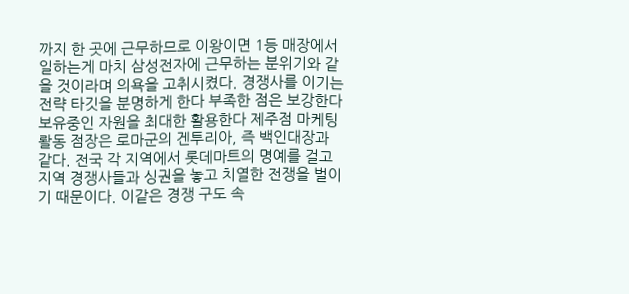까지 한 곳에 근무하므로 이왕이면 1등 매장에서 일하는게 마치 삼성전자에 근무하는 분위기와 같을 것이라며 의욕을 고취시켰다. 경쟁사를 이기는 전략 타깃을 분명하게 한다 부족한 점은 보강한다 보유중인 자원을 최대한 활용한다 제주점 마케팅 뢀동 점장은 로마군의 겐투리아, 즉 백인대장과 같다. 전국 각 지역에서 롯데마트의 명예를 걸고 지역 경쟁사들과 싱권을 놓고 치열한 전쟁을 벌이기 때문이다. 이같은 경쟁 구도 속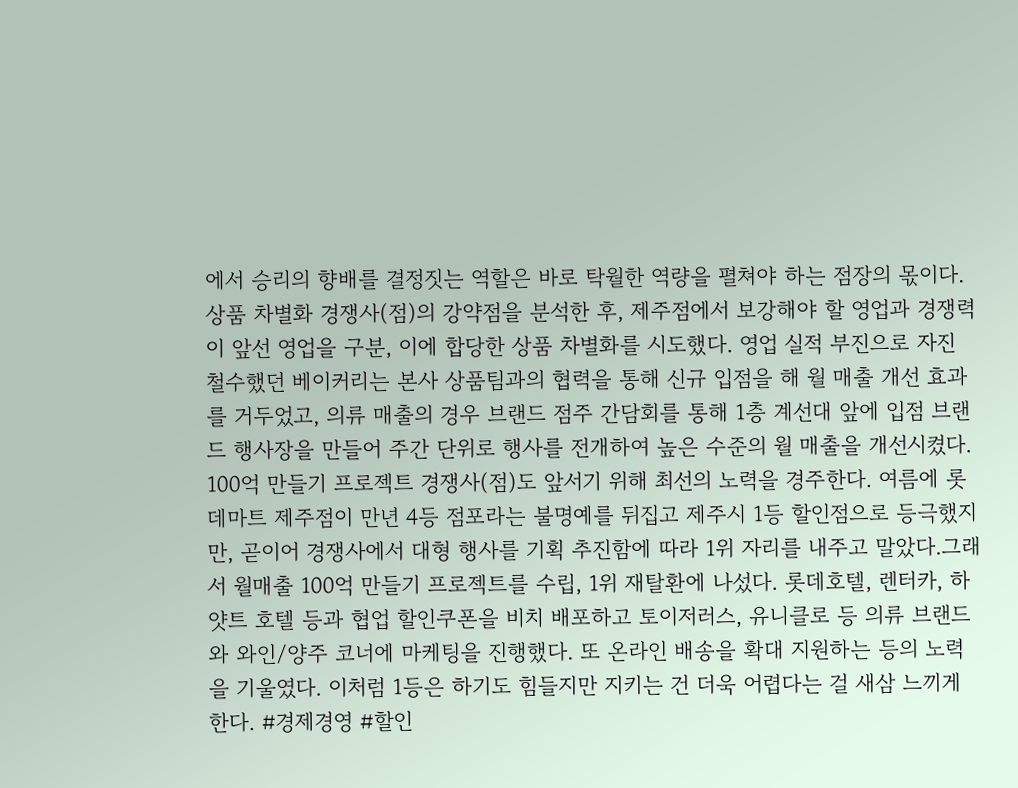에서 승리의 향배를 결정짓는 역할은 바로 탁월한 역량을 펼쳐야 하는 점장의 몫이다. 상품 차별화 경쟁사(점)의 강약점을 분석한 후, 제주점에서 보강해야 할 영업과 경쟁력이 앞선 영업을 구분, 이에 합당한 상품 차별화를 시도했다. 영업 실적 부진으로 자진 철수했던 베이커리는 본사 상품팀과의 협력을 통해 신규 입점을 해 월 매출 개선 효과를 거두었고, 의류 매출의 경우 브랜드 점주 간담회를 통해 1층 계선대 앞에 입점 브랜드 행사장을 만들어 주간 단위로 행사를 전개하여 높은 수준의 월 매출을 개선시켰다.
100억 만들기 프로젝트 경쟁사(점)도 앞서기 위해 최선의 노력을 경주한다. 여름에 롯데마트 제주점이 만년 4등 점포라는 불명예를 뒤집고 제주시 1등 할인점으로 등극했지만, 곧이어 경쟁사에서 대형 행사를 기획 추진함에 따라 1위 자리를 내주고 말았다.그래서 월매출 100억 만들기 프로젝트를 수립, 1위 재탈환에 나섰다. 롯데호텔, 렌터카, 하얏트 호텔 등과 협업 할인쿠폰을 비치 배포하고 토이저러스, 유니클로 등 의류 브랜드와 와인/양주 코너에 마케팅을 진행했다. 또 온라인 배송을 확대 지원하는 등의 노력을 기울였다. 이처럼 1등은 하기도 힘들지만 지키는 건 더욱 어렵다는 걸 새삼 느끼게 한다. #경제경영 #할인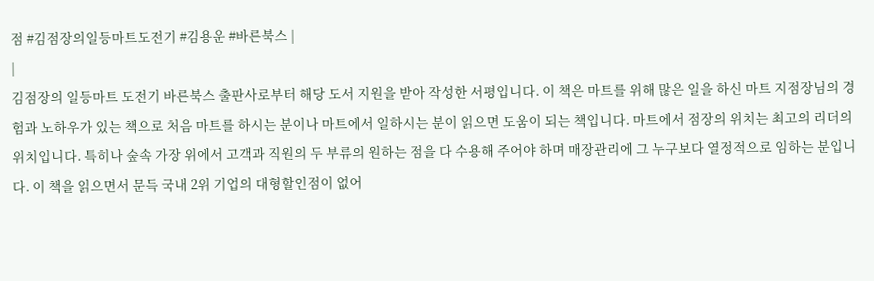점 #김점장의일등마트도전기 #김용운 #바른북스 |
|
김점장의 일등마트 도전기 바른북스 출판사로부터 해당 도서 지원을 받아 작성한 서평입니다. 이 책은 마트를 위해 많은 일을 하신 마트 지점장님의 경험과 노하우가 있는 책으로 처음 마트를 하시는 분이나 마트에서 일하시는 분이 읽으면 도움이 되는 책입니다. 마트에서 점장의 위치는 최고의 리더의 위치입니다. 특히나 숲속 가장 위에서 고객과 직원의 두 부류의 원하는 점을 다 수용해 주어야 하며 매장관리에 그 누구보다 열정적으로 임하는 분입니다. 이 책을 읽으면서 문득 국내 2위 기업의 대형할인점이 없어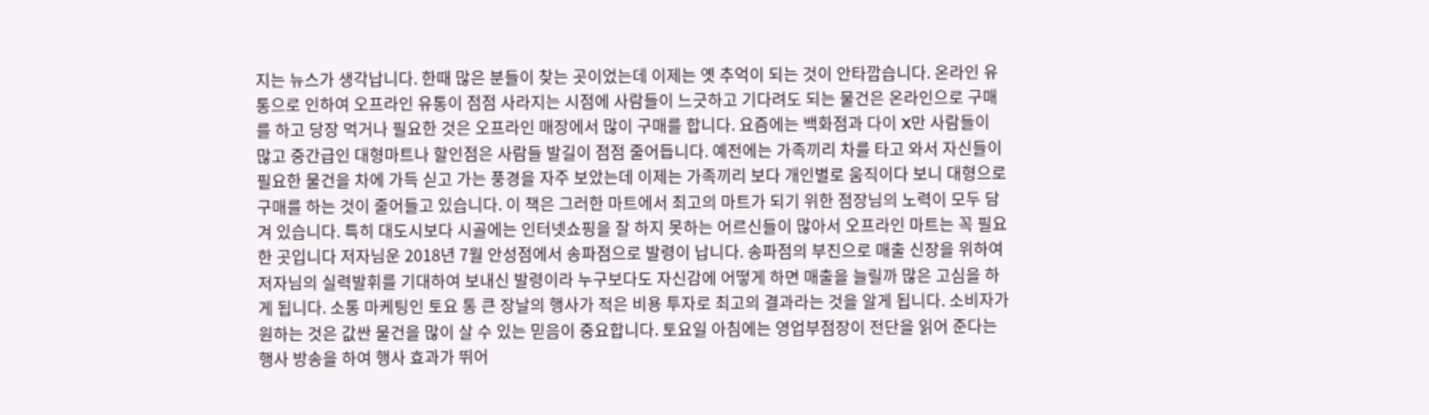지는 뉴스가 생각납니다. 한때 많은 분들이 찾는 곳이었는데 이제는 옛 추억이 되는 것이 안타깝습니다. 온라인 유통으로 인하여 오프라인 유통이 점점 사라지는 시점에 사람들이 느긋하고 기다려도 되는 물건은 온라인으로 구매를 하고 당장 먹거나 필요한 것은 오프라인 매장에서 많이 구매를 합니다. 요즘에는 백화점과 다이 X만 사람들이 많고 중간급인 대형마트나 할인점은 사람들 발길이 점점 줄어듭니다. 예전에는 가족끼리 차를 타고 와서 자신들이 필요한 물건을 차에 가득 싣고 가는 풍경을 자주 보았는데 이제는 가족끼리 보다 개인별로 움직이다 보니 대형으로 구매를 하는 것이 줄어들고 있습니다. 이 책은 그러한 마트에서 최고의 마트가 되기 위한 점장님의 노력이 모두 담겨 있습니다. 특히 대도시보다 시골에는 인터넷쇼핑을 잘 하지 못하는 어르신들이 많아서 오프라인 마트는 꼭 필요한 곳입니다 저자님운 2018년 7월 안성점에서 송파점으로 발령이 납니다. 송파점의 부진으로 매출 신장을 위하여 저자님의 실력발휘를 기대하여 보내신 발령이라 누구보다도 자신감에 어떻게 하면 매출을 늘릴까 많은 고심을 하게 됩니다. 소통 마케팅인 토요 통 큰 장날의 행사가 적은 비용 투자로 최고의 결과라는 것을 알게 됩니다. 소비자가 원하는 것은 값싼 물건을 많이 살 수 있는 믿음이 중요합니다. 토요일 아침에는 영업부점장이 전단을 읽어 준다는 행사 방송을 하여 행사 효과가 뛰어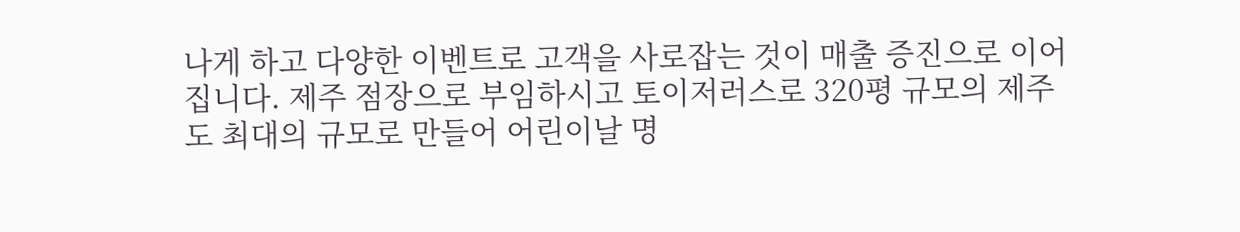나게 하고 다양한 이벤트로 고객을 사로잡는 것이 매출 증진으로 이어집니다. 제주 점장으로 부임하시고 토이저러스로 320평 규모의 제주도 최대의 규모로 만들어 어린이날 명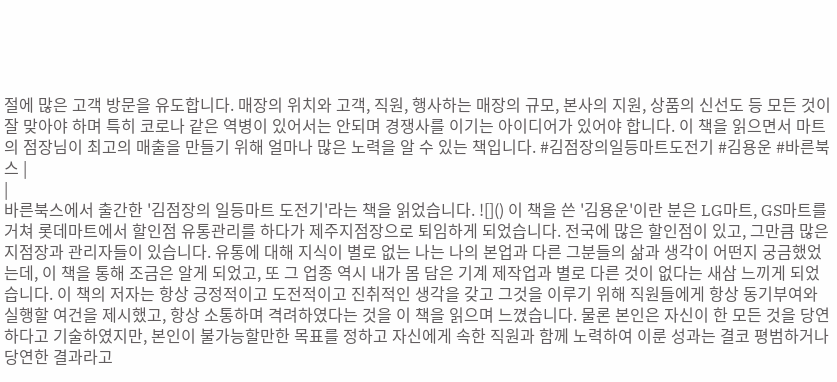절에 많은 고객 방문을 유도합니다. 매장의 위치와 고객, 직원, 행사하는 매장의 규모, 본사의 지원, 상품의 신선도 등 모든 것이 잘 맞아야 하며 특히 코로나 같은 역병이 있어서는 안되며 경쟁사를 이기는 아이디어가 있어야 합니다. 이 책을 읽으면서 마트의 점장님이 최고의 매출을 만들기 위해 얼마나 많은 노력을 알 수 있는 책입니다. #김점장의일등마트도전기 #김용운 #바른북스 |
|
바른북스에서 출간한 '김점장의 일등마트 도전기'라는 책을 읽었습니다. ![]() 이 책을 쓴 '김용운'이란 분은 LG마트, GS마트를 거쳐 롯데마트에서 할인점 유통관리를 하다가 제주지점장으로 퇴임하게 되었습니다. 전국에 많은 할인점이 있고, 그만큼 많은 지점장과 관리자들이 있습니다. 유통에 대해 지식이 별로 없는 나는 나의 본업과 다른 그분들의 삶과 생각이 어떤지 궁금했었는데, 이 책을 통해 조금은 알게 되었고, 또 그 업종 역시 내가 몸 담은 기계 제작업과 별로 다른 것이 없다는 새삼 느끼게 되었습니다. 이 책의 저자는 항상 긍정적이고 도전적이고 진취적인 생각을 갖고 그것을 이루기 위해 직원들에게 항상 동기부여와 실행할 여건을 제시했고, 항상 소통하며 격려하였다는 것을 이 책을 읽으며 느꼈습니다. 물론 본인은 자신이 한 모든 것을 당연하다고 기술하였지만, 본인이 불가능할만한 목표를 정하고 자신에게 속한 직원과 함께 노력하여 이룬 성과는 결코 평범하거나 당연한 결과라고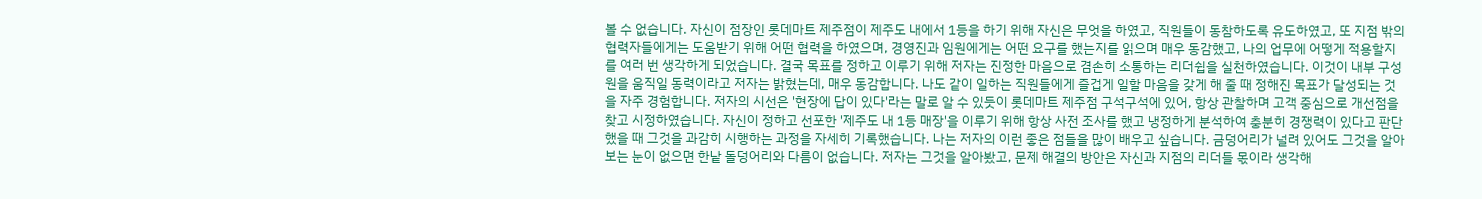볼 수 없습니다. 자신이 점장인 롯데마트 제주점이 제주도 내에서 1등을 하기 위해 자신은 무엇을 하였고, 직원들이 동참하도록 유도하였고, 또 지점 밖의 협력자들에게는 도움받기 위해 어떤 협력을 하였으며, 경영진과 임원에게는 어떤 요구를 했는지를 읽으며 매우 동감했고, 나의 업무에 어떻게 적용할지를 여러 번 생각하게 되었습니다. 결국 목표를 정하고 이루기 위해 저자는 진정한 마음으로 겸손히 소통하는 리더쉽을 실천하였습니다. 이것이 내부 구성원을 움직일 동력이라고 저자는 밝혔는데, 매우 동감합니다. 나도 같이 일하는 직원들에게 즐겁게 일할 마음을 갖게 해 줄 때 정해진 목표가 달성되는 것을 자주 경험합니다. 저자의 시선은 '현장에 답이 있다'라는 말로 알 수 있듯이 롯데마트 제주점 구석구석에 있어, 항상 관찰하며 고객 중심으로 개선점을 찾고 시정하였습니다. 자신이 정하고 선포한 '제주도 내 1등 매장'을 이루기 위해 항상 사전 조사를 했고 냉정하게 분석하여 충분히 경쟁력이 있다고 판단했을 때 그것을 과감히 시행하는 과정을 자세히 기록했습니다. 나는 저자의 이런 좋은 점들을 많이 배우고 싶습니다. 금덩어리가 널려 있어도 그것을 알아보는 눈이 없으면 한낱 돌덩어리와 다름이 없습니다. 저자는 그것을 알아봤고, 문제 해결의 방안은 자신과 지점의 리더들 몫이라 생각해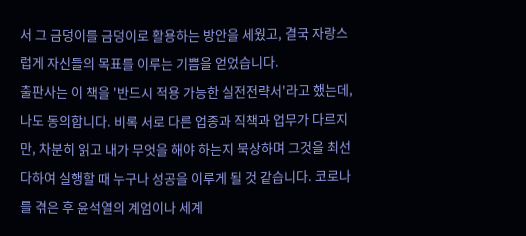서 그 금덩이를 금덩이로 활용하는 방안을 세웠고, 결국 자랑스럽게 자신들의 목표를 이루는 기쁨을 얻었습니다.
출판사는 이 책을 '반드시 적용 가능한 실전전략서'라고 했는데, 나도 동의합니다. 비록 서로 다른 업종과 직책과 업무가 다르지만, 차분히 읽고 내가 무엇을 해야 하는지 묵상하며 그것을 최선 다하여 실행할 때 누구나 성공을 이루게 될 것 같습니다. 코로나를 겪은 후 윤석열의 계엄이나 세계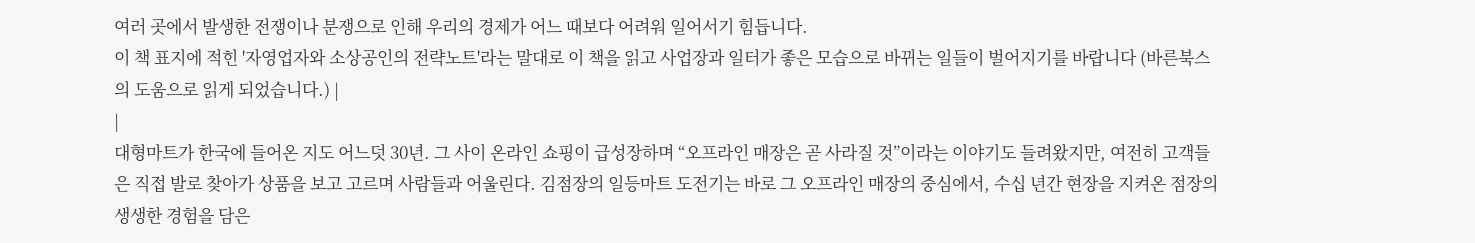여러 곳에서 발생한 전쟁이나 분쟁으로 인해 우리의 경제가 어느 때보다 어려워 일어서기 힘듭니다.
이 책 표지에 적힌 '자영업자와 소상공인의 전략노트'라는 말대로 이 책을 읽고 사업장과 일터가 좋은 모습으로 바뀌는 일들이 벌어지기를 바랍니다 (바른북스의 도움으로 읽게 되었습니다.) |
|
대형마트가 한국에 들어온 지도 어느덧 30년. 그 사이 온라인 쇼핑이 급성장하며 “오프라인 매장은 곧 사라질 것”이라는 이야기도 들려왔지만, 여전히 고객들은 직접 발로 찾아가 상품을 보고 고르며 사람들과 어울린다. 김점장의 일등마트 도전기는 바로 그 오프라인 매장의 중심에서, 수십 년간 현장을 지켜온 점장의 생생한 경험을 담은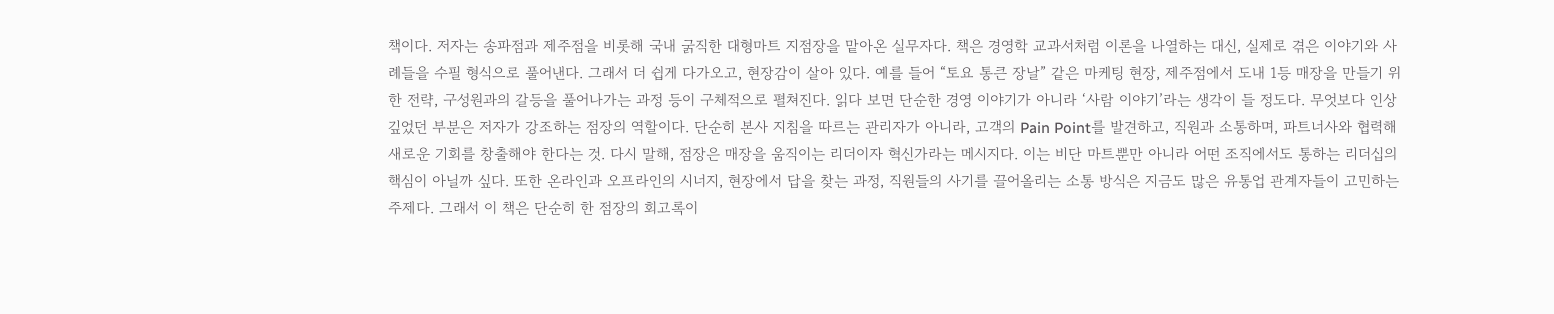책이다. 저자는 송파점과 제주점을 비롯해 국내 굵직한 대형마트 지점장을 맡아온 실무자다. 책은 경영학 교과서처럼 이론을 나열하는 대신, 실제로 겪은 이야기와 사례들을 수필 형식으로 풀어낸다. 그래서 더 쉽게 다가오고, 현장감이 살아 있다. 예를 들어 “토요 통큰 장날” 같은 마케팅 현장, 제주점에서 도내 1등 매장을 만들기 위한 전략, 구성원과의 갈등을 풀어나가는 과정 등이 구체적으로 펼쳐진다. 읽다 보면 단순한 경영 이야기가 아니라 ‘사람 이야기’라는 생각이 들 정도다. 무엇보다 인상 깊었던 부분은 저자가 강조하는 점장의 역할이다. 단순히 본사 지침을 따르는 관리자가 아니라, 고객의 Pain Point를 발견하고, 직원과 소통하며, 파트너사와 협력해 새로운 기회를 창출해야 한다는 것. 다시 말해, 점장은 매장을 움직이는 리더이자 혁신가라는 메시지다. 이는 비단 마트뿐만 아니라 어떤 조직에서도 통하는 리더십의 핵심이 아닐까 싶다. 또한 온라인과 오프라인의 시너지, 현장에서 답을 찾는 과정, 직원들의 사기를 끌어올리는 소통 방식은 지금도 많은 유통업 관계자들이 고민하는 주제다. 그래서 이 책은 단순히 한 점장의 회고록이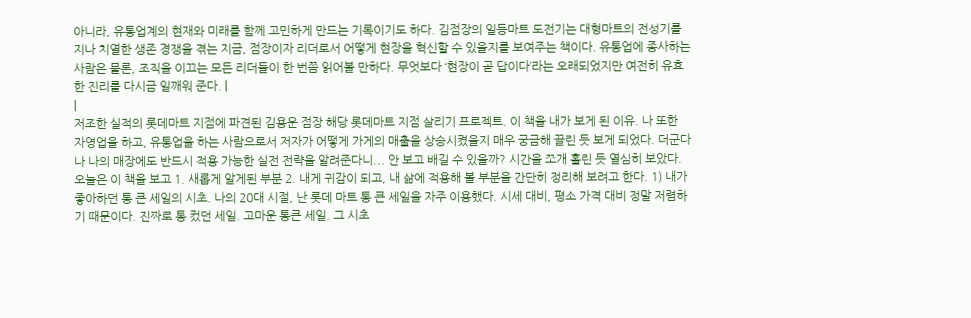아니라, 유통업계의 현재와 미래를 함께 고민하게 만드는 기록이기도 하다. 김점장의 일등마트 도전기는 대형마트의 전성기를 지나 치열한 생존 경쟁을 겪는 지금, 점장이자 리더로서 어떻게 현장을 혁신할 수 있을지를 보여주는 책이다. 유통업에 종사하는 사람은 물론, 조직을 이끄는 모든 리더들이 한 번쯤 읽어볼 만하다. 무엇보다 ‘현장이 곧 답이다’라는 오래되었지만 여전히 유효한 진리를 다시금 일깨워 준다. |
|
저조한 실적의 롯데마트 지점에 파견된 김용운 점장 해당 롯데마트 지점 살리기 프로젝트. 이 책을 내가 보게 된 이유. 나 또한 자영업을 하고, 유통업을 하는 사람으로서 저자가 어떻게 가게의 매출을 상승시켰을지 매우 궁금해 끌린 듯 보게 되었다. 더군다나 나의 매장에도 반드시 적용 가능한 실전 전략을 알려준다니... 안 보고 배길 수 있을까? 시간을 쪼개 홀린 듯 열심히 보았다. 오늘은 이 책을 보고 1. 새롭게 알게된 부분 2. 내게 귀감이 되고, 내 삶에 적용해 볼 부분을 간단히 정리해 보려고 한다. 1) 내가 좋아하던 통 큰 세일의 시초. 나의 20대 시절, 난 롯데 마트 통 큰 세일을 자주 이용했다. 시세 대비, 평소 가격 대비 정말 저렴하기 때문이다. 진짜로 통 컸던 세일. 고마운 통큰 세일. 그 시초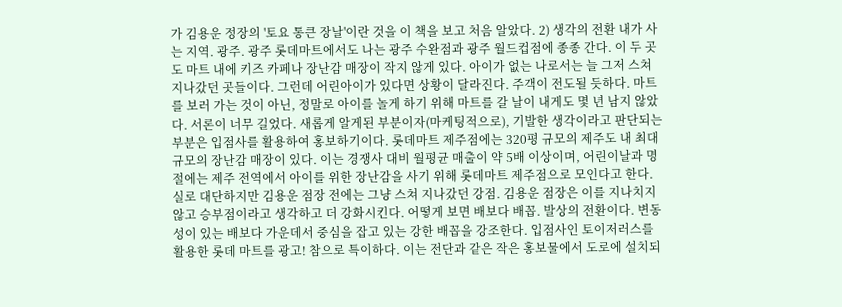가 김용운 정장의 '토요 통큰 장날'이란 것을 이 책을 보고 처음 알았다. 2) 생각의 전환 내가 사는 지역. 광주. 광주 롯데마트에서도 나는 광주 수완점과 광주 월드컵점에 종종 간다. 이 두 곳도 마트 내에 키즈 카페나 장난감 매장이 작지 않게 있다. 아이가 없는 나로서는 늘 그저 스쳐 지나갔던 곳들이다. 그런데 어린아이가 있다면 상황이 달라진다. 주객이 전도될 듯하다. 마트를 보러 가는 것이 아닌, 정말로 아이를 놀게 하기 위해 마트를 갈 날이 내게도 몇 년 남지 않았다. 서론이 너무 길었다. 새롭게 알게된 부분이자(마케팅적으로), 기발한 생각이라고 판단되는 부분은 입점사를 활용하여 홍보하기이다. 롯데마트 제주점에는 320평 규모의 제주도 내 최대 규모의 장난감 매장이 있다. 이는 경쟁사 대비 월평균 매출이 약 5배 이상이며, 어린이날과 명절에는 제주 전역에서 아이를 위한 장난감을 사기 위해 롯데마트 제주점으로 모인다고 한다. 실로 대단하지만 김용운 점장 전에는 그냥 스쳐 지나갔던 강점. 김용운 점장은 이를 지나치지 않고 승부점이라고 생각하고 더 강화시킨다. 어떻게 보면 배보다 배꼽. 발상의 전환이다. 변동성이 있는 배보다 가운데서 중심을 잡고 있는 강한 배꼽을 강조한다. 입점사인 토이저러스를 활용한 롯데 마트를 광고! 참으로 특이하다. 이는 전단과 같은 작은 홍보물에서 도로에 설치되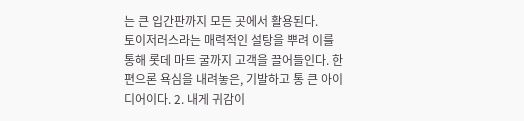는 큰 입간판까지 모든 곳에서 활용된다.
토이저러스라는 매력적인 설탕을 뿌려 이를 통해 롯데 마트 굴까지 고객을 끌어들인다. 한 편으론 욕심을 내려놓은, 기발하고 통 큰 아이디어이다. 2. 내게 귀감이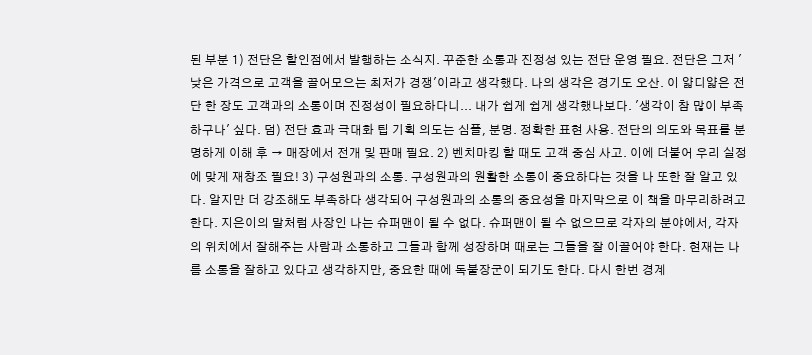된 부분 1) 전단은 할인점에서 발행하는 소식지. 꾸준한 소통과 진정성 있는 전단 운영 필요. 전단은 그저 '낮은 가격으로 고객을 끌어모으는 최저가 경쟁'이라고 생각했다. 나의 생각은 경기도 오산. 이 얇디얇은 전단 한 장도 고객과의 소통이며 진정성이 필요하다니... 내가 쉽게 쉽게 생각했나보다. '생각이 참 많이 부족하구나' 싶다. 덤) 전단 효과 극대화 팁 기획 의도는 심플, 분명. 정확한 표현 사용. 전단의 의도와 목표를 분명하게 이해 후 → 매장에서 전개 및 판매 필요. 2) 벤치마킹 할 때도 고객 중심 사고. 이에 더불어 우리 실정에 맞게 재창조 필요! 3) 구성원과의 소통. 구성원과의 원활한 소통이 중요하다는 것을 나 또한 잘 알고 있다. 알지만 더 강조해도 부족하다 생각되어 구성원과의 소통의 중요성을 마지막으로 이 책을 마무리하려고 한다. 지은이의 말처럼 사장인 나는 슈퍼맨이 될 수 없다. 슈퍼맨이 될 수 없으므로 각자의 분야에서, 각자의 위치에서 잘해주는 사람과 소통하고 그들과 함께 성장하며 때로는 그들을 잘 이끌어야 한다. 현재는 나름 소통을 잘하고 있다고 생각하지만, 중요한 때에 독불장군이 되기도 한다. 다시 한번 경계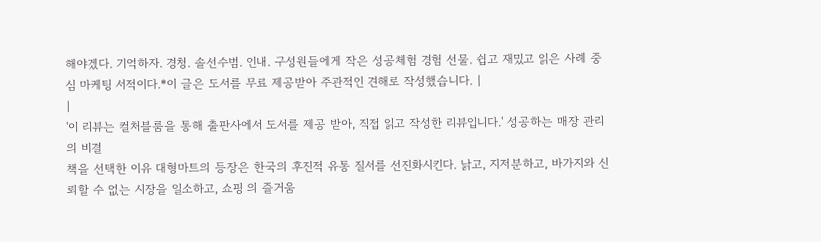해야겠다. 기억하자. 경청. 솔선수범. 인내. 구성원들에게 작은 성공체험 경험 선물. 쉽고 재밌고 읽은 사례 중심 마케팅 서적이다.*이 글은 도서를 무료 제공받아 주관적인 견해로 작성했습니다. |
|
'이 리뷰는 컬처블룸을 통해 출판사에서 도서를 제공 받아, 직접 읽고 작성한 리뷰입니다.' 성공하는 매장 관리의 비결
책을 선택한 이유 대형마트의 등장은 한국의 후진적 유통 질서를 선진화시킨다. 낡고, 지저분하고, 바가지와 신뢰할 수 없는 시장을 일소하고, 쇼핑 의 즐거움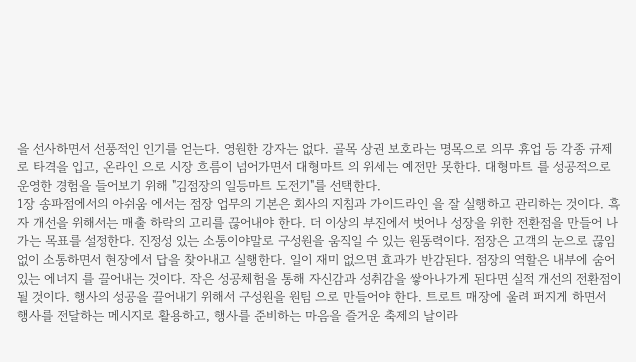을 선사하면서 선풍적인 인기를 얻는다. 영원한 강자는 없다. 골목 상권 보호라는 명목으로 의무 휴업 등 각종 규제로 타격을 입고, 온라인 으로 시장 흐름이 넘어가면서 대형마트 의 위세는 예전만 못한다. 대형마트 를 성공적으로 운영한 경험을 들어보기 위해 "김점장의 일등마트 도전기"를 선택한다.
1장 송파점에서의 아쉬움 에서는 점장 업무의 기본은 회사의 지침과 가이드라인 을 잘 실행하고 관리하는 것이다. 흑자 개선을 위해서는 매출 하락의 고리를 끊어내야 한다. 더 이상의 부진에서 벗어나 성장을 위한 전환점을 만들어 나가는 목표를 설정한다. 진정성 있는 소통이야말로 구성원을 움직일 수 있는 원동력이다. 점장은 고객의 눈으로 끊임없이 소통하면서 현장에서 답을 찾아내고 실행한다. 일이 재미 없으면 효과가 반감된다. 점장의 역할은 내부에 숨어 있는 에너지 를 끌어내는 것이다. 작은 성공체험을 통해 자신감과 성취감을 쌓아나가게 된다면 실적 개선의 전환점이 될 것이다. 행사의 성공을 끌어내기 위해서 구성원을 원팀 으로 만들어야 한다. 트로트 매장에 울려 퍼지게 하면서 행사를 전달하는 메시지로 활용하고, 행사를 준비하는 마음을 즐거운 축제의 날이라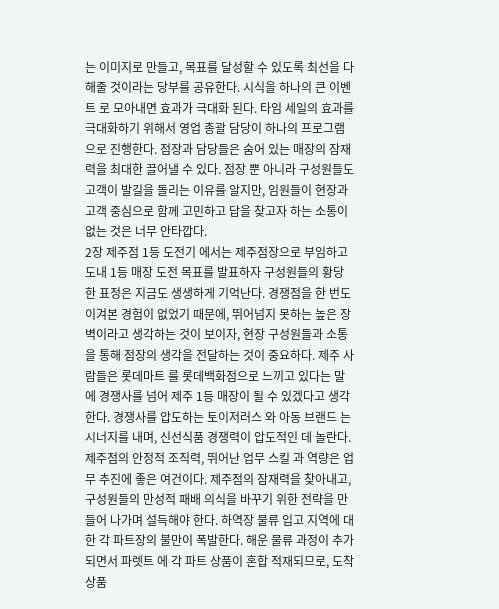는 이미지로 만들고, 목표를 달성할 수 있도록 최선을 다해줄 것이라는 당부를 공유한다. 시식을 하나의 큰 이벤트 로 모아내면 효과가 극대화 된다. 타임 세일의 효과를 극대화하기 위해서 영업 총괄 담당이 하나의 프로그램으로 진행한다. 점장과 담당들은 숨어 있는 매장의 잠재력을 최대한 끌어낼 수 있다. 점장 뿐 아니라 구성원들도 고객이 발길을 돌리는 이유를 알지만, 임원들이 현장과 고객 중심으로 함께 고민하고 답을 찾고자 하는 소통이 없는 것은 너무 안타깝다.
2장 제주점 1등 도전기 에서는 제주점장으로 부임하고 도내 1등 매장 도전 목표를 발표하자 구성원들의 황당한 표정은 지금도 생생하게 기억난다. 경쟁점을 한 번도 이겨본 경험이 없었기 때문에, 뛰어넘지 못하는 높은 장벽이라고 생각하는 것이 보이자, 현장 구성원들과 소통을 통해 점장의 생각을 전달하는 것이 중요하다. 제주 사람들은 롯데마트 를 롯데백화점으로 느끼고 있다는 말에 경쟁사를 넘어 제주 1등 매장이 될 수 있겠다고 생각한다. 경쟁사를 압도하는 토이저러스 와 아동 브랜드 는 시너지를 내며, 신선식품 경쟁력이 압도적인 데 놀란다. 제주점의 안정적 조직력, 뛰어난 업무 스킬 과 역량은 업무 추진에 좋은 여건이다. 제주점의 잠재력을 찾아내고, 구성원들의 만성적 패배 의식을 바꾸기 위한 전략을 만들어 나가며 설득해야 한다. 하역장 물류 입고 지역에 대한 각 파트장의 불만이 폭발한다. 해운 물류 과정이 추가되면서 파렛트 에 각 파트 상품이 혼합 적재되므로, 도착 상품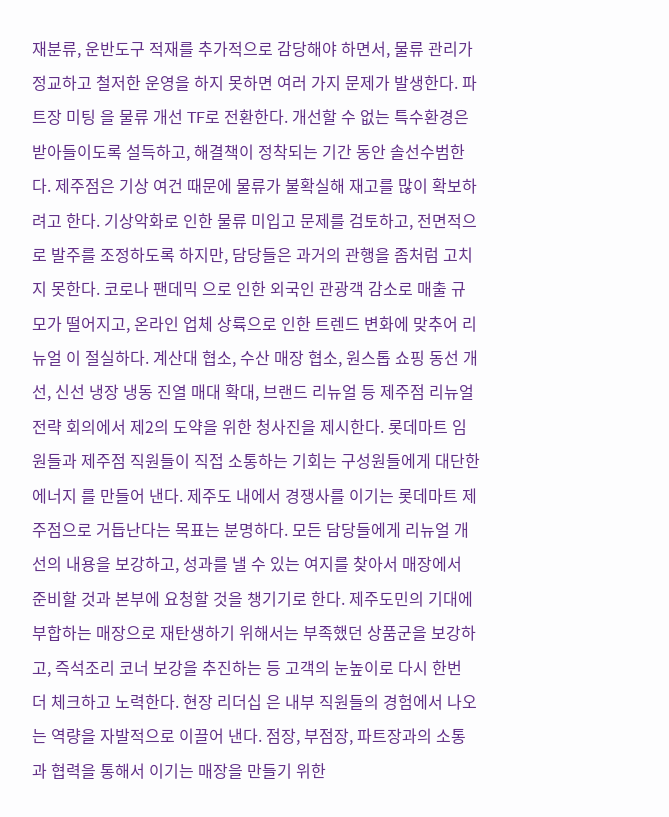재분류, 운반도구 적재를 추가적으로 감당해야 하면서, 물류 관리가 정교하고 철저한 운영을 하지 못하면 여러 가지 문제가 발생한다. 파트장 미팅 을 물류 개선 TF로 전환한다. 개선할 수 없는 특수환경은 받아들이도록 설득하고, 해결책이 정착되는 기간 동안 솔선수범한다. 제주점은 기상 여건 때문에 물류가 불확실해 재고를 많이 확보하려고 한다. 기상악화로 인한 물류 미입고 문제를 검토하고, 전면적으로 발주를 조정하도록 하지만, 담당들은 과거의 관행을 좀처럼 고치지 못한다. 코로나 팬데믹 으로 인한 외국인 관광객 감소로 매출 규모가 떨어지고, 온라인 업체 상륙으로 인한 트렌드 변화에 맞추어 리뉴얼 이 절실하다. 계산대 협소, 수산 매장 협소, 원스톱 쇼핑 동선 개선, 신선 냉장 냉동 진열 매대 확대, 브랜드 리뉴얼 등 제주점 리뉴얼 전략 회의에서 제2의 도약을 위한 청사진을 제시한다. 롯데마트 임원들과 제주점 직원들이 직접 소통하는 기회는 구성원들에게 대단한 에너지 를 만들어 낸다. 제주도 내에서 경쟁사를 이기는 롯데마트 제주점으로 거듭난다는 목표는 분명하다. 모든 담당들에게 리뉴얼 개선의 내용을 보강하고, 성과를 낼 수 있는 여지를 찾아서 매장에서 준비할 것과 본부에 요청할 것을 챙기기로 한다. 제주도민의 기대에 부합하는 매장으로 재탄생하기 위해서는 부족했던 상품군을 보강하고, 즉석조리 코너 보강을 추진하는 등 고객의 눈높이로 다시 한번 더 체크하고 노력한다. 현장 리더십 은 내부 직원들의 경험에서 나오는 역량을 자발적으로 이끌어 낸다. 점장, 부점장, 파트장과의 소통과 협력을 통해서 이기는 매장을 만들기 위한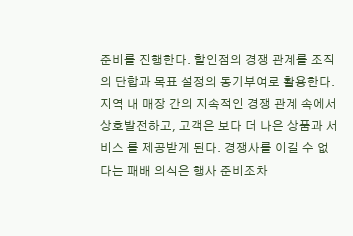준비를 진행한다. 할인점의 경쟁 관계를 조직의 단합과 목표 설정의 동기부여로 활용한다. 지역 내 매장 간의 지속적인 경쟁 관계 속에서 상호발전하고, 고객은 보다 더 나은 상품과 서비스 를 제공받게 된다. 경쟁사를 이길 수 없다는 패배 의식은 행사 준비조차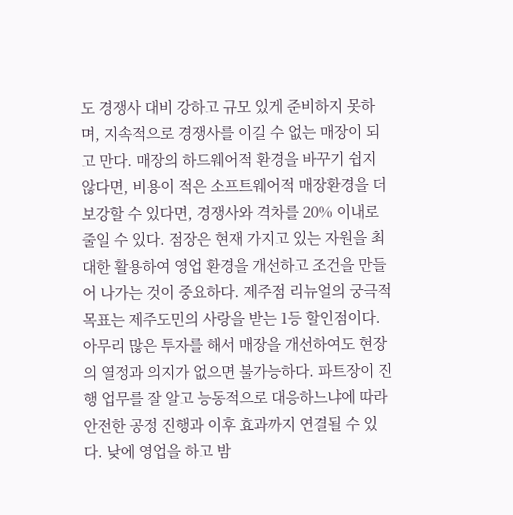도 경쟁사 대비 강하고 규모 있게 준비하지 못하며, 지속적으로 경쟁사를 이길 수 없는 매장이 되고 만다. 매장의 하드웨어적 환경을 바꾸기 쉽지 않다면, 비용이 적은 소프트웨어적 매장환경을 더 보강할 수 있다면, 경쟁사와 격차를 20% 이내로 줄일 수 있다. 점장은 현재 가지고 있는 자원을 최대한 활용하여 영업 환경을 개선하고 조건을 만들어 나가는 것이 중요하다. 제주점 리뉴얼의 궁극적 목표는 제주도민의 사랑을 받는 1등 할인점이다. 아무리 많은 투자를 해서 매장을 개선하여도 현장의 열정과 의지가 없으면 불가능하다. 파트장이 진행 업무를 잘 알고 능동적으로 대응하느냐에 따라 안전한 공정 진행과 이후 효과까지 연결될 수 있다. 낮에 영업을 하고 밤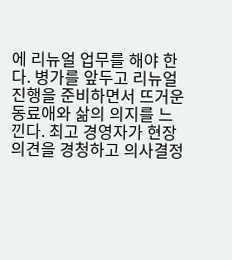에 리뉴얼 업무를 해야 한다. 병가를 앞두고 리뉴얼 진행을 준비하면서 뜨거운 동료애와 삶의 의지를 느낀다. 최고 경영자가 현장 의견을 경청하고 의사결정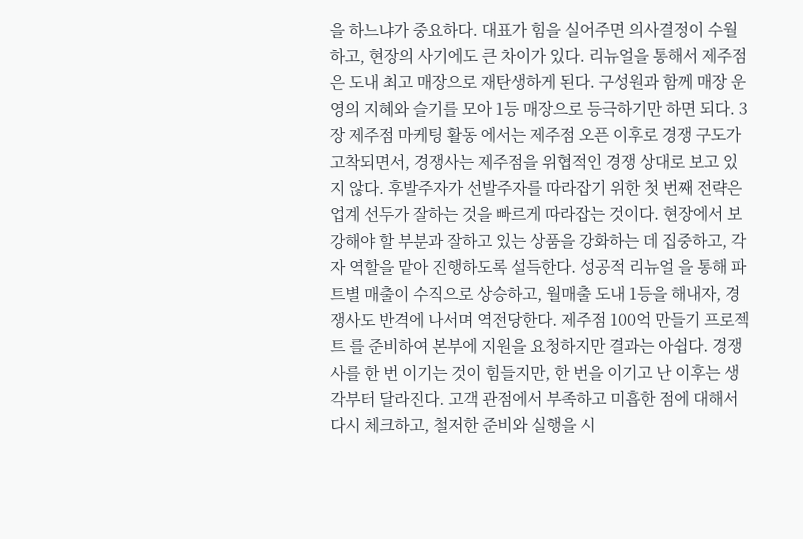을 하느냐가 중요하다. 대표가 힘을 실어주면 의사결정이 수월하고, 현장의 사기에도 큰 차이가 있다. 리뉴얼을 통해서 제주점은 도내 최고 매장으로 재탄생하게 된다. 구성원과 함께 매장 운영의 지혜와 슬기를 모아 1등 매장으로 등극하기만 하면 되다. 3장 제주점 마케팅 활동 에서는 제주점 오픈 이후로 경쟁 구도가 고착되면서, 경쟁사는 제주점을 위협적인 경쟁 상대로 보고 있지 않다. 후발주자가 선발주자를 따라잡기 위한 첫 번째 전략은 업계 선두가 잘하는 것을 빠르게 따라잡는 것이다. 현장에서 보강해야 할 부분과 잘하고 있는 상품을 강화하는 데 집중하고, 각자 역할을 맡아 진행하도록 설득한다. 성공적 리뉴얼 을 통해 파트별 매출이 수직으로 상승하고, 월매출 도내 1등을 해내자, 경쟁사도 반격에 나서며 역전당한다. 제주점 100억 만들기 프로젝트 를 준비하여 본부에 지원을 요청하지만 결과는 아쉽다. 경쟁사를 한 번 이기는 것이 힘들지만, 한 번을 이기고 난 이후는 생각부터 달라진다. 고객 관점에서 부족하고 미흡한 점에 대해서 다시 체크하고, 철저한 준비와 실행을 시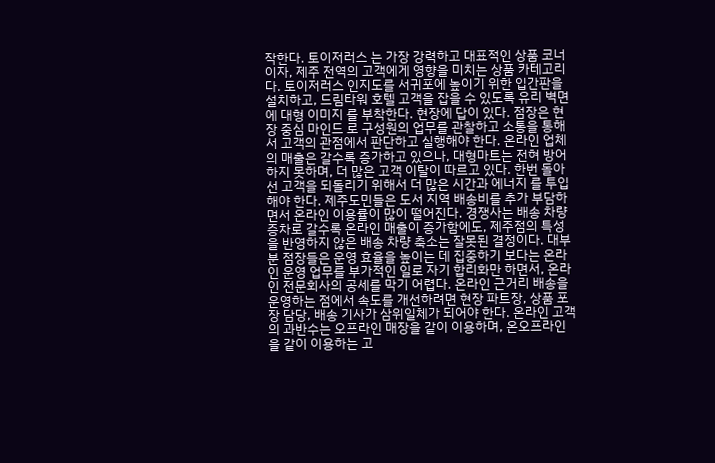작한다. 토이저러스 는 가장 강력하고 대표적인 상품 코너 이자, 제주 전역의 고객에게 영향을 미치는 상품 카테고리 다. 토이저러스 인지도를 서귀포에 높이기 위한 입간판을 설치하고, 드림타워 호텔 고객을 잡을 수 있도록 유리 벽면에 대형 이미지 를 부착한다. 현장에 답이 있다. 점장은 현장 중심 마인드 로 구성원의 업무를 관찰하고 소통을 통해서 고객의 관점에서 판단하고 실행해야 한다. 온라인 업체의 매출은 갈수록 증가하고 있으나, 대형마트는 전혀 방어하지 못하며, 더 많은 고객 이탈이 따르고 있다. 한번 돌아선 고객을 되돌리기 위해서 더 많은 시간과 에너지 를 투입해야 한다. 제주도민들은 도서 지역 배송비를 추가 부담하면서 온라인 이용률이 많이 떨어진다. 경쟁사는 배송 차량 증차로 갈수록 온라인 매출이 증가함에도, 제주점의 특성을 반영하지 않은 배송 차량 축소는 잘못된 결정이다. 대부분 점장들은 운영 효율을 높이는 데 집중하기 보다는 온라인 운영 업무를 부가적인 일로 자기 합리화만 하면서, 온라인 전문회사의 공세를 막기 어렵다. 온라인 근거리 배송을 운영하는 점에서 속도를 개선하려면 현장 파트장, 상품 포장 담당, 배송 기사가 삼위일체가 되어야 한다. 온라인 고객의 과반수는 오프라인 매장을 같이 이용하며, 온오프라인을 같이 이용하는 고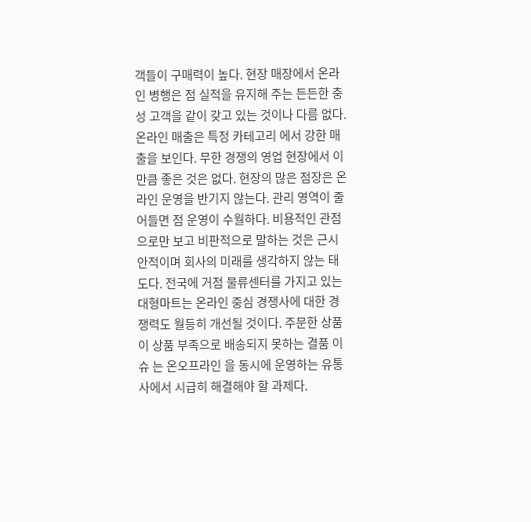객들이 구매력이 높다. 현장 매장에서 온라인 병행은 점 실적을 유지해 주는 든든한 충성 고객을 같이 갖고 있는 것이나 다름 없다. 온라인 매출은 특정 카테고리 에서 강한 매출을 보인다. 무한 경쟁의 영업 현장에서 이만큼 좋은 것은 없다. 현장의 많은 점장은 온라인 운영을 반기지 않는다. 관리 영역이 줄어들면 점 운영이 수월하다. 비용적인 관점으로만 보고 비판적으로 말하는 것은 근시안적이며 회사의 미래를 생각하지 않는 태도다. 전국에 거점 물류센터를 가지고 있는 대형마트는 온라인 중심 경쟁사에 대한 경쟁력도 월등히 개선될 것이다. 주문한 상품이 상품 부족으로 배송되지 못하는 결품 이슈 는 온오프라인 을 동시에 운영하는 유통사에서 시급히 해결해야 할 과제다.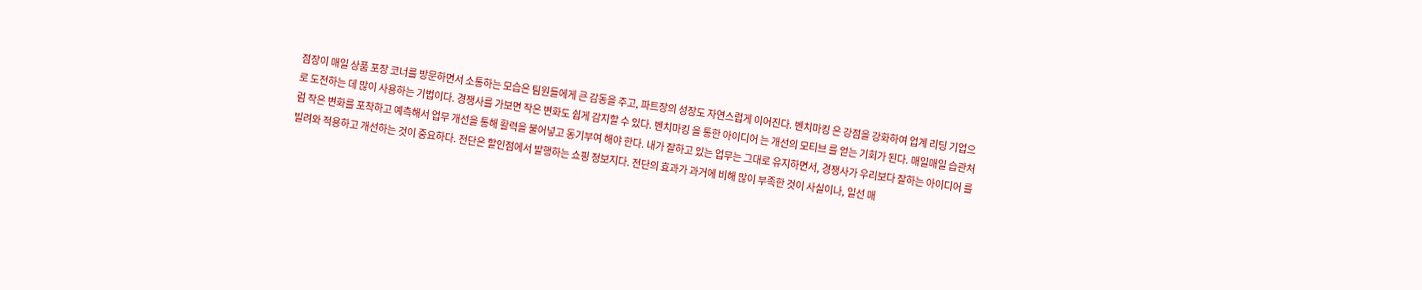점장이 매일 상품 포장 코너를 방문하면서 소통하는 모습은 팀원들에게 큰 감동을 주고, 파트장의 성장도 자연스럽게 이어진다. 벤치마킹 은 강점을 강화하여 업계 리딩 기업으로 도전하는 데 많이 사용하는 기법이다. 경쟁사를 가보면 작은 변화도 쉽게 감지할 수 있다. 벤치마킹 을 통한 아이디어 는 개선의 모티브 를 얻는 기회가 된다. 매일매일 습관처럼 작은 변화를 포착하고 예측해서 업무 개선을 통해 활력을 불어넣고 동기부여 해야 한다. 내가 잘하고 있는 업무는 그대로 유지하면서, 경쟁사가 우리보다 잘하는 아이디어 를 빌려와 적용하고 개선하는 것이 중요하다. 전단은 할인점에서 발행하는 쇼핑 정보지다. 전단의 효과가 과거에 비해 많이 부족한 것이 사실이나, 일선 매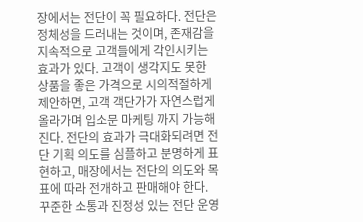장에서는 전단이 꼭 필요하다. 전단은 정체성을 드러내는 것이며, 존재감을 지속적으로 고객들에게 각인시키는 효과가 있다. 고객이 생각지도 못한 상품을 좋은 가격으로 시의적절하게 제안하면, 고객 객단가가 자연스럽게 올라가며 입소문 마케팅 까지 가능해진다. 전단의 효과가 극대화되려면 전단 기획 의도를 심플하고 분명하게 표현하고, 매장에서는 전단의 의도와 목표에 따라 전개하고 판매해야 한다. 꾸준한 소통과 진정성 있는 전단 운영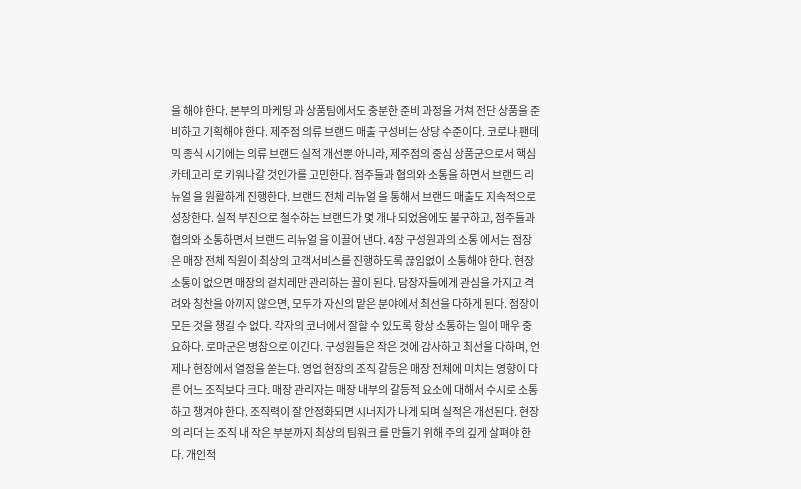을 해야 한다. 본부의 마케팅 과 상품팀에서도 충분한 준비 과정을 거쳐 전단 상품을 준비하고 기획해야 한다. 제주점 의류 브랜드 매출 구성비는 상당 수준이다. 코로나 팬데믹 종식 시기에는 의류 브랜드 실적 개선뿐 아니라, 제주점의 중심 상품군으로서 핵심 카테고리 로 키워나갈 것인가를 고민한다. 점주들과 협의와 소통을 하면서 브랜드 리뉴얼 을 원활하게 진행한다. 브랜드 전체 리뉴얼 을 통해서 브랜드 매출도 지속적으로 성장한다. 실적 부진으로 철수하는 브랜드가 몇 개나 되었음에도 불구하고, 점주들과 협의와 소통하면서 브랜드 리뉴얼 을 이끌어 낸다. 4장 구성원과의 소통 에서는 점장은 매장 전체 직원이 최상의 고객서비스를 진행하도록 끊임없이 소통해야 한다. 현장 소통이 없으면 매장의 겉치레만 관리하는 꼴이 된다. 담장자들에게 관심을 가지고 격려와 칭찬을 아끼지 않으면, 모두가 자신의 맡은 분야에서 최선을 다하게 된다. 점장이 모든 것을 챙길 수 없다. 각자의 코너에서 잘할 수 있도록 항상 소통하는 일이 매우 중요하다. 로마군은 병참으로 이긴다. 구성원들은 작은 것에 감사하고 최선을 다하며, 언제나 현장에서 열정을 쏟는다. 영업 현장의 조직 갈등은 매장 전체에 미치는 영향이 다른 어느 조직보다 크다. 매장 관리자는 매장 내부의 갈등적 요소에 대해서 수시로 소통하고 챙겨야 한다. 조직력이 잘 안정화되면 시너지가 나게 되며 실적은 개선된다. 현장의 리더 는 조직 내 작은 부분까지 최상의 팀워크 를 만들기 위해 주의 깊게 살펴야 한다. 개인적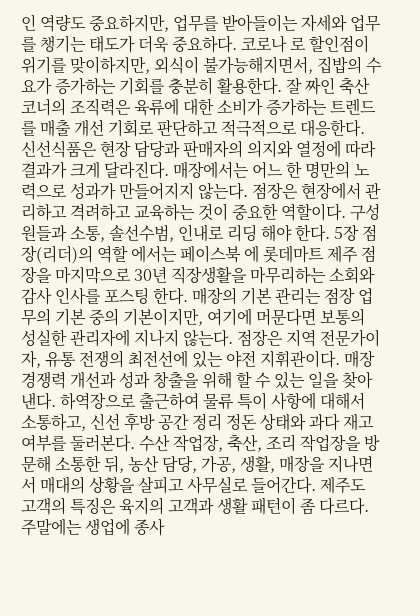인 역량도 중요하지만, 업무를 받아들이는 자세와 업무를 챙기는 태도가 더욱 중요하다. 코로나 로 할인점이 위기를 맞이하지만, 외식이 불가능해지면서, 집밥의 수요가 증가하는 기회를 충분히 활용한다. 잘 짜인 축산 코너의 조직력은 육류에 대한 소비가 증가하는 트렌드 를 매출 개선 기회로 판단하고 적극적으로 대응한다. 신선식품은 현장 담당과 판매자의 의지와 열정에 따라 결과가 크게 달라진다. 매장에서는 어느 한 명만의 노력으로 성과가 만들어지지 않는다. 점장은 현장에서 관리하고 격려하고 교육하는 것이 중요한 역할이다. 구성원들과 소통, 솔선수범, 인내로 리딩 해야 한다. 5장 점장(리더)의 역할 에서는 페이스북 에 롯데마트 제주 점장을 마지막으로 30년 직장생활을 마무리하는 소회와 감사 인사를 포스팅 한다. 매장의 기본 관리는 점장 업무의 기본 중의 기본이지만, 여기에 머문다면 보통의 성실한 관리자에 지나지 않는다. 점장은 지역 전문가이자, 유통 전쟁의 최전선에 있는 야전 지휘관이다. 매장 경쟁력 개선과 성과 창출을 위해 할 수 있는 일을 찾아낸다. 하역장으로 출근하여 물류 특이 사항에 대해서 소통하고, 신선 후방 공간 정리 정돈 상태와 과다 재고 여부를 둘러본다. 수산 작업장, 축산, 조리 작업장을 방문해 소통한 뒤, 농산 담당, 가공, 생활, 매장을 지나면서 매대의 상황을 살피고 사무실로 들어간다. 제주도 고객의 특징은 육지의 고객과 생활 패턴이 좀 다르다. 주말에는 생업에 종사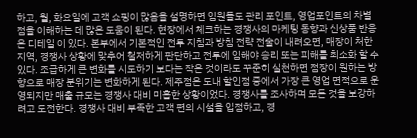하고, 월, 화요일에 고객 쇼핑이 많음을 설명하면 임원들도 관리 포인트, 영업포인트의 차별점을 이해하는 데 많은 도움이 된다. 현장에서 체크하는 경쟁사의 마케팅 동향과 신상품 반응은 디테일 이 있다. 본부에서 기본적인 전투 지침과 방침 전략 전술이 내려오면, 매장이 처한 지역, 경쟁사 상황에 맞추어 철저하게 판단하고 전투에 임해야 승리 또는 피해를 최소화 할 수 있다. 조급하게 큰 변화를 시도하기 보다는 작은 것이라도 꾸준히 실천하면 점장이 원하는 방향으로 매장 분위기는 변화하게 된다. 제주점은 도내 할인점 중에서 가장 큰 영업 면적으로 운영되지만 매출 규모는 경쟁사 대비 미흡한 상황이었다. 경쟁사를 조사하며 모든 것을 보강하려고 도전한다. 경쟁사 대비 부족한 고객 편의 시설을 입점하고, 경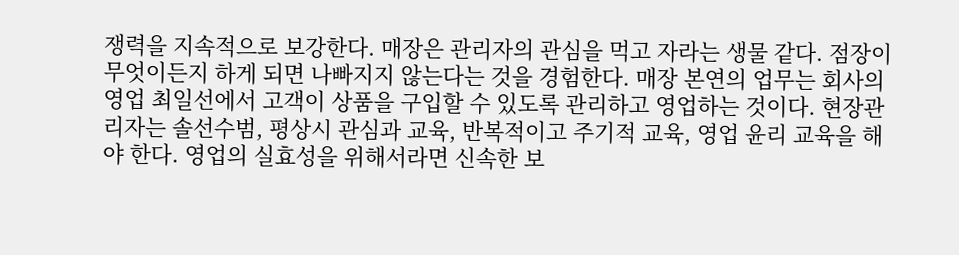쟁력을 지속적으로 보강한다. 매장은 관리자의 관심을 먹고 자라는 생물 같다. 점장이 무엇이든지 하게 되면 나빠지지 않는다는 것을 경험한다. 매장 본연의 업무는 회사의 영업 최일선에서 고객이 상품을 구입할 수 있도록 관리하고 영업하는 것이다. 현장관리자는 솔선수범, 평상시 관심과 교육, 반복적이고 주기적 교육, 영업 윤리 교육을 해야 한다. 영업의 실효성을 위해서라면 신속한 보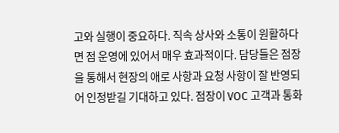고와 실행이 중요하다. 직속 상사와 소통이 원활하다면 점 운영에 있어서 매우 효과적이다. 담당들은 점장을 통해서 현장의 애로 사항과 요청 사항이 잘 반영되어 인정받길 기대하고 있다. 점장이 VOC 고객과 통화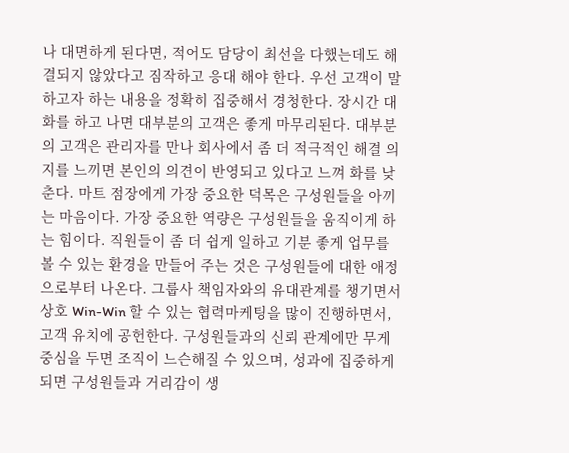나 대면하게 된다면, 적어도 담당이 최선을 다했는데도 해결되지 않았다고 짐작하고 응대 해야 한다. 우선 고객이 말하고자 하는 내용을 정확히 집중해서 경청한다. 장시간 대화를 하고 나면 대부분의 고객은 좋게 마무리된다. 대부분의 고객은 관리자를 만나 회사에서 좀 더 적극적인 해결 의지를 느끼면 본인의 의견이 반영되고 있다고 느껴 화를 낮춘다. 마트 점장에게 가장 중요한 덕목은 구성원들을 아끼는 마음이다. 가장 중요한 역량은 구성원들을 움직이게 하는 힘이다. 직원들이 좀 더 쉽게 일하고 기분 좋게 업무를 볼 수 있는 환경을 만들어 주는 것은 구성원들에 대한 애정으로부터 나온다. 그룹사 책임자와의 유대관계를 챙기면서 상호 Win-Win 할 수 있는 협력마케팅을 많이 진행하면서, 고객 유치에 공헌한다. 구성원들과의 신뢰 관계에만 무게 중심을 두면 조직이 느슨해질 수 있으며, 성과에 집중하게 되면 구성원들과 거리감이 생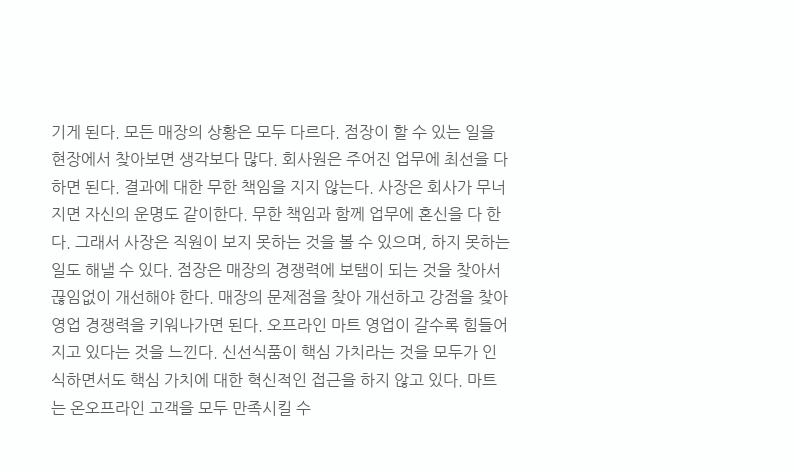기게 된다. 모든 매장의 상황은 모두 다르다. 점장이 할 수 있는 일을 현장에서 찾아보면 생각보다 많다. 회사원은 주어진 업무에 최선을 다하면 된다. 결과에 대한 무한 책임을 지지 않는다. 사장은 회사가 무너지면 자신의 운명도 같이한다. 무한 책임과 함께 업무에 혼신을 다 한다. 그래서 사장은 직원이 보지 못하는 것을 볼 수 있으며, 하지 못하는 일도 해낼 수 있다. 점장은 매장의 경쟁력에 보탬이 되는 것을 찾아서 끊임없이 개선해야 한다. 매장의 문제점을 찾아 개선하고 강점을 찾아 영업 경쟁력을 키워나가면 된다. 오프라인 마트 영업이 갈수록 힘들어지고 있다는 것을 느낀다. 신선식품이 핵심 가치라는 것을 모두가 인식하면서도 핵심 가치에 대한 혁신적인 접근을 하지 않고 있다. 마트 는 온오프라인 고객을 모두 만족시킬 수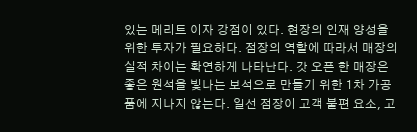있는 메리트 이자 강점이 있다. 현장의 인재 양성을 위한 투자가 필요하다. 점장의 역할에 따라서 매장의 실적 차이는 확연하게 나타난다. 갓 오픈 한 매장은 좋은 원석을 빛나는 보석으로 만들기 위한 1차 가공품에 지나지 않는다. 일선 점장이 고객 불편 요소, 고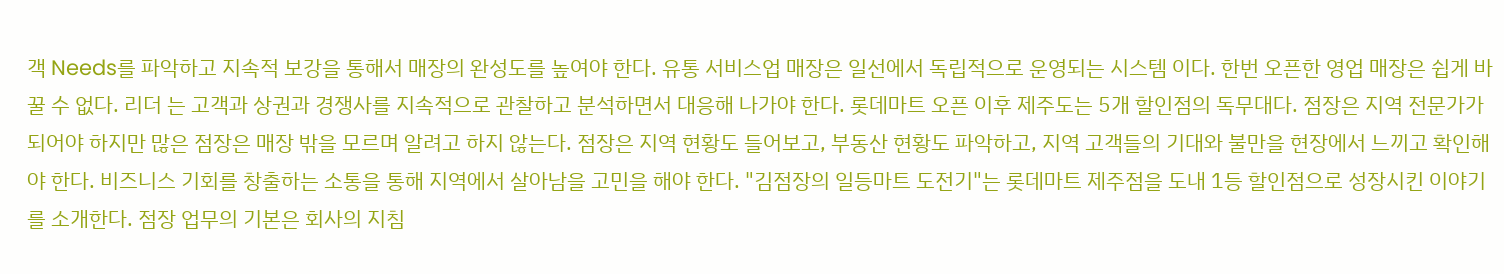객 Needs를 파악하고 지속적 보강을 통해서 매장의 완성도를 높여야 한다. 유통 서비스업 매장은 일선에서 독립적으로 운영되는 시스템 이다. 한번 오픈한 영업 매장은 쉽게 바꿀 수 없다. 리더 는 고객과 상권과 경쟁사를 지속적으로 관찰하고 분석하면서 대응해 나가야 한다. 롯데마트 오픈 이후 제주도는 5개 할인점의 독무대다. 점장은 지역 전문가가 되어야 하지만 많은 점장은 매장 밖을 모르며 알려고 하지 않는다. 점장은 지역 현황도 들어보고, 부동산 현황도 파악하고, 지역 고객들의 기대와 불만을 현장에서 느끼고 확인해야 한다. 비즈니스 기회를 창출하는 소통을 통해 지역에서 살아남을 고민을 해야 한다. "김점장의 일등마트 도전기"는 롯데마트 제주점을 도내 1등 할인점으로 성장시킨 이야기를 소개한다. 점장 업무의 기본은 회사의 지침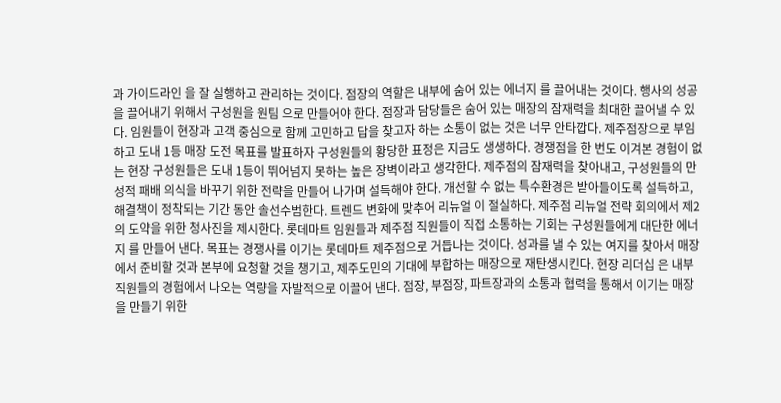과 가이드라인 을 잘 실행하고 관리하는 것이다. 점장의 역할은 내부에 숨어 있는 에너지 를 끌어내는 것이다. 행사의 성공을 끌어내기 위해서 구성원을 원팀 으로 만들어야 한다. 점장과 담당들은 숨어 있는 매장의 잠재력을 최대한 끌어낼 수 있다. 임원들이 현장과 고객 중심으로 함께 고민하고 답을 찾고자 하는 소통이 없는 것은 너무 안타깝다. 제주점장으로 부임하고 도내 1등 매장 도전 목표를 발표하자 구성원들의 황당한 표정은 지금도 생생하다. 경쟁점을 한 번도 이겨본 경험이 없는 현장 구성원들은 도내 1등이 뛰어넘지 못하는 높은 장벽이라고 생각한다. 제주점의 잠재력을 찾아내고, 구성원들의 만성적 패배 의식을 바꾸기 위한 전략을 만들어 나가며 설득해야 한다. 개선할 수 없는 특수환경은 받아들이도록 설득하고, 해결책이 정착되는 기간 동안 솔선수범한다. 트렌드 변화에 맞추어 리뉴얼 이 절실하다. 제주점 리뉴얼 전략 회의에서 제2의 도약을 위한 청사진을 제시한다. 롯데마트 임원들과 제주점 직원들이 직접 소통하는 기회는 구성원들에게 대단한 에너지 를 만들어 낸다. 목표는 경쟁사를 이기는 롯데마트 제주점으로 거듭나는 것이다. 성과를 낼 수 있는 여지를 찾아서 매장에서 준비할 것과 본부에 요청할 것을 챙기고, 제주도민의 기대에 부합하는 매장으로 재탄생시킨다. 현장 리더십 은 내부 직원들의 경험에서 나오는 역량을 자발적으로 이끌어 낸다. 점장, 부점장, 파트장과의 소통과 협력을 통해서 이기는 매장을 만들기 위한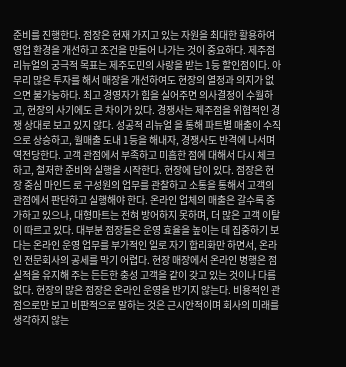준비를 진행한다. 점장은 현재 가지고 있는 자원을 최대한 활용하여 영업 환경을 개선하고 조건을 만들어 나가는 것이 중요하다. 제주점 리뉴얼의 궁극적 목표는 제주도민의 사랑을 받는 1등 할인점이다. 아무리 많은 투자를 해서 매장을 개선하여도 현장의 열정과 의지가 없으면 불가능하다. 최고 경영자가 힘을 실어주면 의사결정이 수월하고, 현장의 사기에도 큰 차이가 있다. 경쟁사는 제주점을 위협적인 경쟁 상대로 보고 있지 않다. 성공적 리뉴얼 을 통해 파트별 매출이 수직으로 상승하고, 월매출 도내 1등을 해내자, 경쟁사도 반격에 나서며 역전당한다. 고객 관점에서 부족하고 미흡한 점에 대해서 다시 체크하고, 철저한 준비와 실행을 시작한다. 현장에 답이 있다. 점장은 현장 중심 마인드 로 구성원의 업무를 관찰하고 소통을 통해서 고객의 관점에서 판단하고 실행해야 한다. 온라인 업체의 매출은 갈수록 증가하고 있으나, 대형마트는 전혀 방어하지 못하며, 더 많은 고객 이탈이 따르고 있다. 대부분 점장들은 운영 효율을 높이는 데 집중하기 보다는 온라인 운영 업무를 부가적인 일로 자기 합리화만 하면서, 온라인 전문회사의 공세를 막기 어렵다. 현장 매장에서 온라인 병행은 점 실적을 유지해 주는 든든한 충성 고객을 같이 갖고 있는 것이나 다름 없다. 현장의 많은 점장은 온라인 운영을 반기지 않는다. 비용적인 관점으로만 보고 비판적으로 말하는 것은 근시안적이며 회사의 미래를 생각하지 않는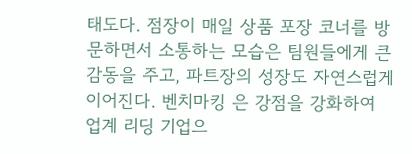태도다. 점장이 매일 상품 포장 코너를 방문하면서 소통하는 모습은 팀원들에게 큰 감동을 주고, 파트장의 성장도 자연스럽게 이어진다. 벤치마킹 은 강점을 강화하여 업계 리딩 기업으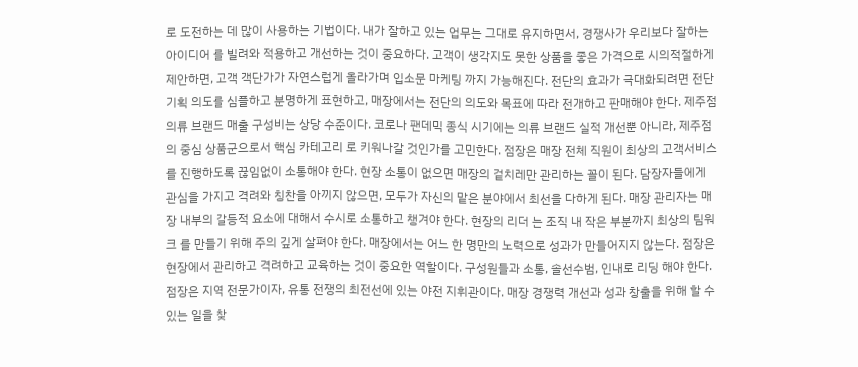로 도전하는 데 많이 사용하는 기법이다. 내가 잘하고 있는 업무는 그대로 유지하면서, 경쟁사가 우리보다 잘하는 아이디어 를 빌려와 적용하고 개선하는 것이 중요하다. 고객이 생각지도 못한 상품을 좋은 가격으로 시의적절하게 제안하면, 고객 객단가가 자연스럽게 올라가며 입소문 마케팅 까지 가능해진다. 전단의 효과가 극대화되려면 전단 기획 의도를 심플하고 분명하게 표현하고, 매장에서는 전단의 의도와 목표에 따라 전개하고 판매해야 한다. 제주점 의류 브랜드 매출 구성비는 상당 수준이다. 코로나 팬데믹 종식 시기에는 의류 브랜드 실적 개선뿐 아니라, 제주점의 중심 상품군으로서 핵심 카테고리 로 키워나갈 것인가를 고민한다. 점장은 매장 전체 직원이 최상의 고객서비스를 진행하도록 끊임없이 소통해야 한다. 현장 소통이 없으면 매장의 겉치레만 관리하는 꼴이 된다. 담장자들에게 관심을 가지고 격려와 칭찬을 아끼지 않으면, 모두가 자신의 맡은 분야에서 최선을 다하게 된다. 매장 관리자는 매장 내부의 갈등적 요소에 대해서 수시로 소통하고 챙겨야 한다. 현장의 리더 는 조직 내 작은 부분까지 최상의 팀워크 를 만들기 위해 주의 깊게 살펴야 한다. 매장에서는 어느 한 명만의 노력으로 성과가 만들어지지 않는다. 점장은 현장에서 관리하고 격려하고 교육하는 것이 중요한 역할이다. 구성원들과 소통, 솔선수범, 인내로 리딩 해야 한다. 점장은 지역 전문가이자, 유통 전쟁의 최전선에 있는 야전 지휘관이다. 매장 경쟁력 개선과 성과 창출을 위해 할 수 있는 일을 찾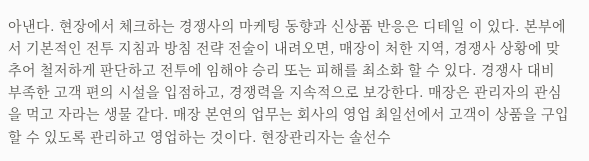아낸다. 현장에서 체크하는 경쟁사의 마케팅 동향과 신상품 반응은 디테일 이 있다. 본부에서 기본적인 전투 지침과 방침 전략 전술이 내려오면, 매장이 처한 지역, 경쟁사 상황에 맞추어 철저하게 판단하고 전투에 임해야 승리 또는 피해를 최소화 할 수 있다. 경쟁사 대비 부족한 고객 편의 시설을 입점하고, 경쟁력을 지속적으로 보강한다. 매장은 관리자의 관심을 먹고 자라는 생물 같다. 매장 본연의 업무는 회사의 영업 최일선에서 고객이 상품을 구입할 수 있도록 관리하고 영업하는 것이다. 현장관리자는 솔선수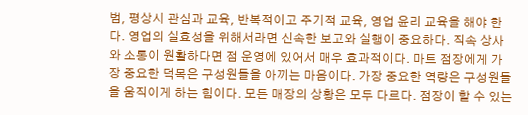범, 평상시 관심과 교육, 반복적이고 주기적 교육, 영업 윤리 교육을 해야 한다. 영업의 실효성을 위해서라면 신속한 보고와 실행이 중요하다. 직속 상사와 소통이 원활하다면 점 운영에 있어서 매우 효과적이다. 마트 점장에게 가장 중요한 덕목은 구성원들을 아끼는 마음이다. 가장 중요한 역량은 구성원들을 움직이게 하는 힘이다. 모든 매장의 상황은 모두 다르다. 점장이 할 수 있는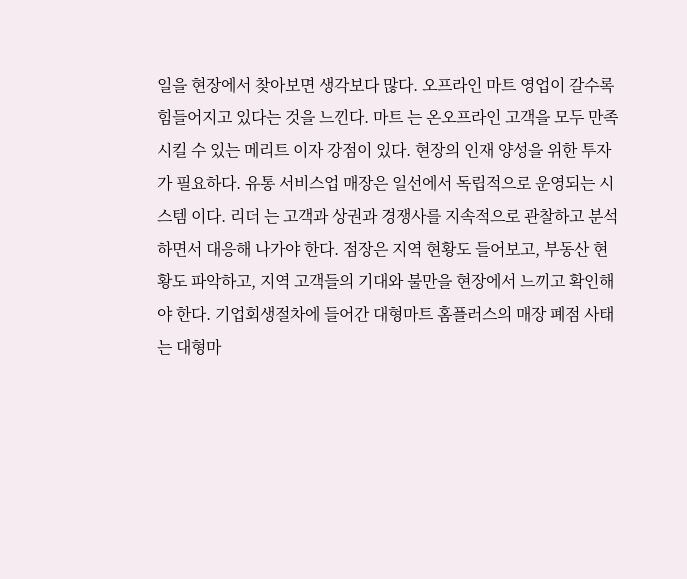일을 현장에서 찾아보면 생각보다 많다. 오프라인 마트 영업이 갈수록 힘들어지고 있다는 것을 느낀다. 마트 는 온오프라인 고객을 모두 만족시킬 수 있는 메리트 이자 강점이 있다. 현장의 인재 양성을 위한 투자가 필요하다. 유통 서비스업 매장은 일선에서 독립적으로 운영되는 시스템 이다. 리더 는 고객과 상권과 경쟁사를 지속적으로 관찰하고 분석하면서 대응해 나가야 한다. 점장은 지역 현황도 들어보고, 부동산 현황도 파악하고, 지역 고객들의 기대와 불만을 현장에서 느끼고 확인해야 한다. 기업회생절차에 들어간 대형마트 홈플러스의 매장 폐점 사태는 대형마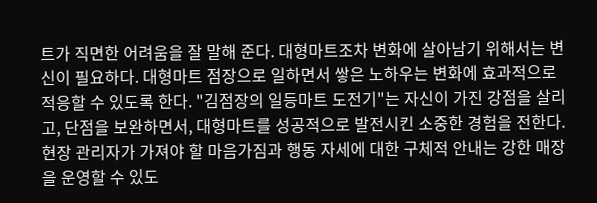트가 직면한 어려움을 잘 말해 준다. 대형마트조차 변화에 살아남기 위해서는 변신이 필요하다. 대형마트 점장으로 일하면서 쌓은 노하우는 변화에 효과적으로 적응할 수 있도록 한다. "김점장의 일등마트 도전기"는 자신이 가진 강점을 살리고, 단점을 보완하면서, 대형마트를 성공적으로 발전시킨 소중한 경험을 전한다. 현장 관리자가 가져야 할 마음가짐과 행동 자세에 대한 구체적 안내는 강한 매장을 운영할 수 있도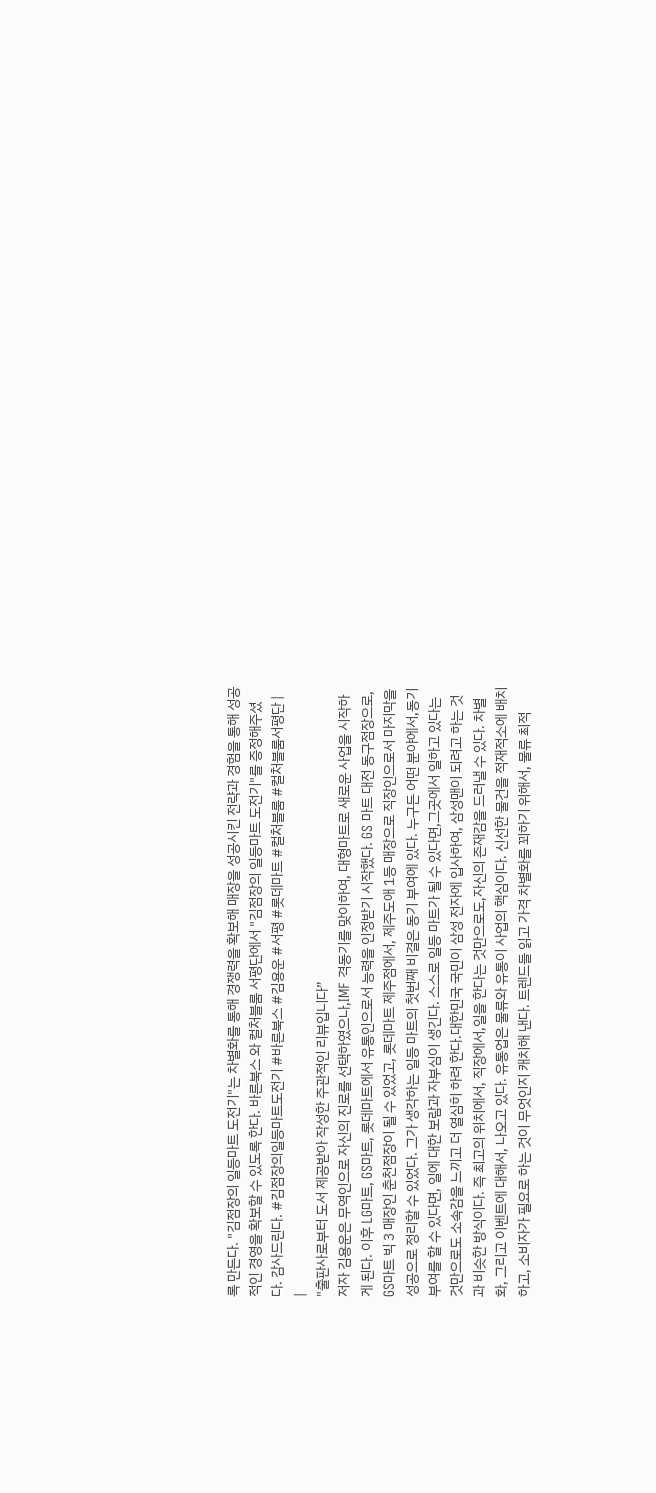록 만든다. "김점장의 일등마트 도전기"는 차별화를 통해 경쟁력을 확보해 매장을 성공시킨 전략과 경험을 통해 성공적인 경영을 확보할 수 있도록 한다. 바른북스 와 컬처블룸 서평단에서 "김점장의 일등마트 도전기"를 증정해주셨다. 감사드린다. #김점장의일등마트도전기 #바른북스 #김용운 #서평 #롯데마트 #컬처블룸 #컬처블룸서평단 |
|
"출판사로부터 도서 제공받아 작성한 주관적인 리뷰입니다”
저자 김용운은 무역인으로 자신의 진로를 선택하였으나,IMF 격동기를 맞이하여, 대형마트로 새로운 사업을 시작하게 된다. 이후 LG마트, GS마트, 롯데마트에서 유통인으로서 능력을 인정받기 시작했다. GS 마트 대전 동구점장으로, GS마트 빅 3 매장인 춘천점장이 될 수 있었고, 롯데마트 제주점에서, 제주도애 1등 매장으로 직장인으로서 마지막을 성공으로 정리할 수 있었다. 그가 생각하는 일등 마트의 첫번째 비결은 동기 부여에 있다. 누구든 어떤 분야에서,동기부여를 할 수 있다면, 일에 대한 보람과 자부심이 생긴다. 스스로 일등 마트가 될 수 있다면,그곳에서 일하고 있다는 것만으로도 소속감을 느끼고 더 열심히 하려 한다.대한민국 국민이 삼성 전자에 입사하여, 삼성맨이 되려고 하는 것과 비슷한 방식이다. 즉 최고의 위치에서, 직장에서,일을 한다는 것만으로도,자신의 존재감을 드러낼 수 있다. 차별화, 그리고 이벤트에 대해서, 나오고 있다. 유통업은 물류와 유통이 사업의 핵심이다. 신선한 물건을 적재적소에 배치하고, 소비자가 필요로 하는 것이 무엇인지 캐치해 낸다. 트렌드들 읽고 가격 차별화를 꾀하기 위해서, 물류 최적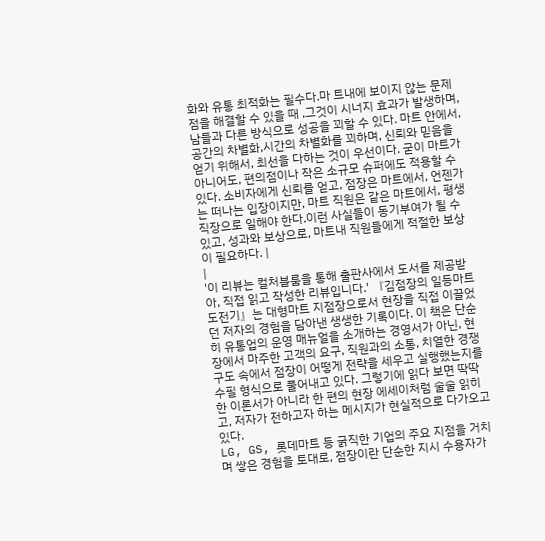화와 유통 최적화는 필수다.마 트내에 보이지 않는 문제점을 해결할 수 있을 때 ,그것이 시너지 효과가 발생하며, 남들과 다른 방식으로 성공을 꾀할 수 있다. 마트 안에서, 공간의 차별화,시간의 차별화를 꾀하며, 신뢰와 믿음을 얻기 위해서, 최선을 다하는 것이 우선이다. 굳이 마트가 아니어도, 편의점이나 작은 소규모 슈퍼에도 적용할 수 있다. 소비자에게 신뢰를 얻고, 점장은 마트에서, 언젠가는 떠나는 입장이지만, 마트 직원은 같은 마트에서, 평생 직장으로 일해야 한다.이런 사실들이 동기부여가 될 수 있고, 성과와 보상으로, 마트내 직원들에게 적절한 보상이 필요하다. |
|
'이 리뷰는 컬처블룸을 통해 출판사에서 도서를 제공받아, 직접 읽고 작성한 리뷰입니다.' 『김점장의 일등마트 도전기』는 대형마트 지점장으로서 현장을 직접 이끌었던 저자의 경험을 담아낸 생생한 기록이다. 이 책은 단순히 유통업의 운영 매뉴얼을 소개하는 경영서가 아닌, 현장에서 마주한 고객의 요구, 직원과의 소통, 치열한 경쟁 구도 속에서 점장이 어떻게 전략을 세우고 실행했는지를 수필 형식으로 풀어내고 있다. 그렇기에 읽다 보면 딱딱한 이론서가 아니라 한 편의 현장 에세이처럼 술술 읽히고, 저자가 전하고자 하는 메시지가 현실적으로 다가오고 있다.
LG, GS, 롯데마트 등 굵직한 기업의 주요 지점을 거치며 쌓은 경험을 토대로, 점장이란 단순한 지시 수용자가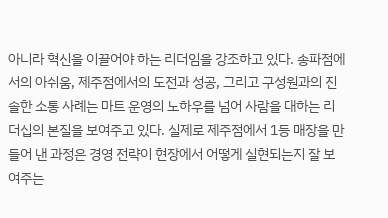아니라 혁신을 이끌어야 하는 리더임을 강조하고 있다. 송파점에서의 아쉬움, 제주점에서의 도전과 성공, 그리고 구성원과의 진솔한 소통 사례는 마트 운영의 노하우를 넘어 사람을 대하는 리더십의 본질을 보여주고 있다. 실제로 제주점에서 1등 매장을 만들어 낸 과정은 경영 전략이 현장에서 어떻게 실현되는지 잘 보여주는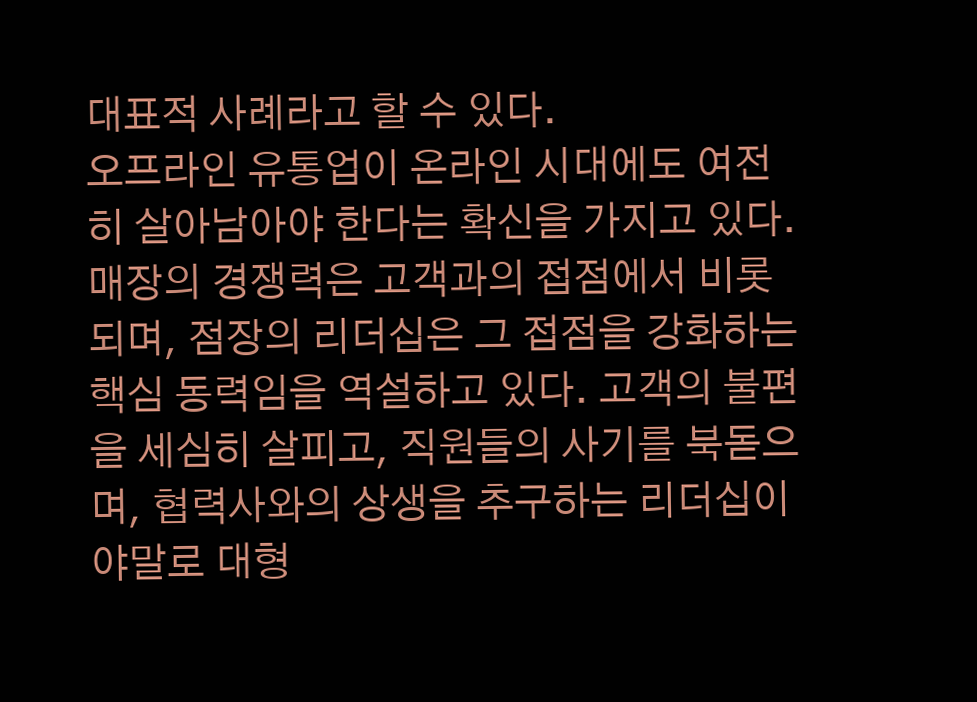대표적 사례라고 할 수 있다.
오프라인 유통업이 온라인 시대에도 여전히 살아남아야 한다는 확신을 가지고 있다. 매장의 경쟁력은 고객과의 접점에서 비롯되며, 점장의 리더십은 그 접점을 강화하는 핵심 동력임을 역설하고 있다. 고객의 불편을 세심히 살피고, 직원들의 사기를 북돋으며, 협력사와의 상생을 추구하는 리더십이야말로 대형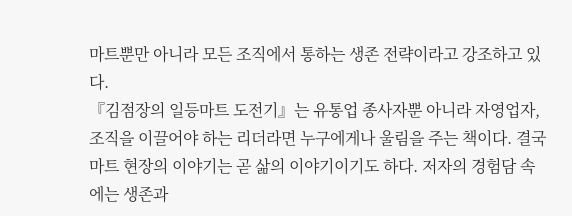마트뿐만 아니라 모든 조직에서 통하는 생존 전략이라고 강조하고 있다.
『김점장의 일등마트 도전기』는 유통업 종사자뿐 아니라 자영업자, 조직을 이끌어야 하는 리더라면 누구에게나 울림을 주는 책이다. 결국 마트 현장의 이야기는 곧 삶의 이야기이기도 하다. 저자의 경험담 속에는 생존과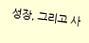성장, 그리고 사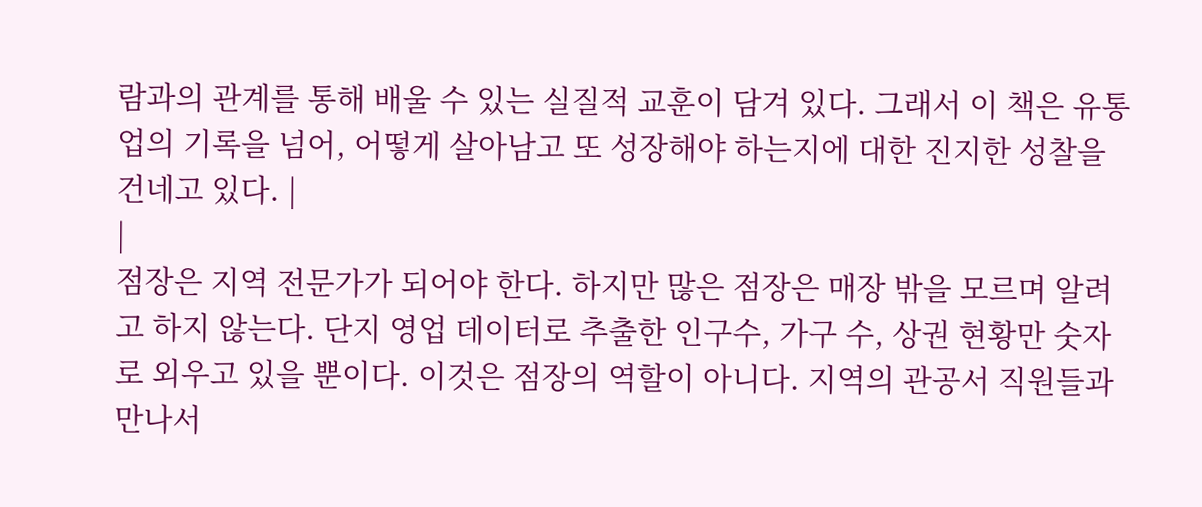람과의 관계를 통해 배울 수 있는 실질적 교훈이 담겨 있다. 그래서 이 책은 유통업의 기록을 넘어, 어떻게 살아남고 또 성장해야 하는지에 대한 진지한 성찰을 건네고 있다. |
|
점장은 지역 전문가가 되어야 한다. 하지만 많은 점장은 매장 밖을 모르며 알려고 하지 않는다. 단지 영업 데이터로 추출한 인구수, 가구 수, 상권 현황만 숫자로 외우고 있을 뿐이다. 이것은 점장의 역할이 아니다. 지역의 관공서 직원들과 만나서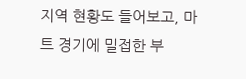지역 현황도 들어보고, 마트 경기에 밀접한 부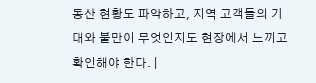동산 현황도 파악하고, 지역 고객들의 기대와 불만이 무엇인지도 현장에서 느끼고 확인해야 한다. |